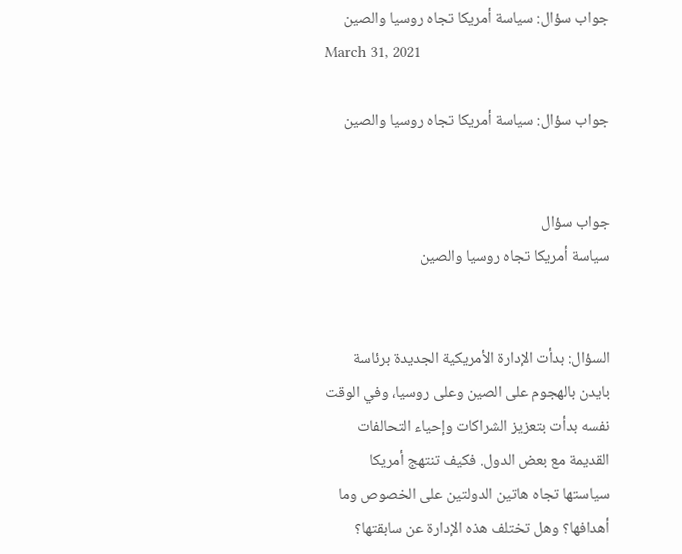جواب سؤال: سياسة أمريكا تجاه روسيا والصين
March 31, 2021

جواب سؤال: سياسة أمريكا تجاه روسيا والصين


جواب سؤال
سياسة أمريكا تجاه روسيا والصين


السؤال: بدأت الإدارة الأمريكية الجديدة برئاسة بايدن بالهجوم على الصين وعلى روسيا، وفي الوقت نفسه بدأت بتعزيز الشراكات وإحياء التحالفات القديمة مع بعض الدول. فكيف تنتهج أمريكا سياستها تجاه هاتين الدولتين على الخصوص وما أهدافها؟ وهل تختلف هذه الإدارة عن سابقتها؟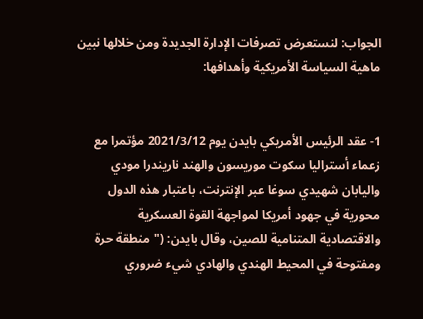الجواب: لنستعرض تصرفات الإدارة الجديدة ومن خلالها نبين ماهية السياسة الأمريكية وأهدافها:


1- عقد الرئيس الأمريكي بايدن يوم 2021/3/12 مؤتمرا مع زعماء أستراليا سكوت موريسون والهند ناريندرا مودي واليابان شهيدي سوغا عبر الإنترنت، باعتبار هذه الدول محورية في جهود أمريكا لمواجهة القوة العسكرية والاقتصادية المتنامية للصين، وقال بايدن: ("منطقة حرة ومفتوحة في المحيط الهندي والهادي شيء ضروري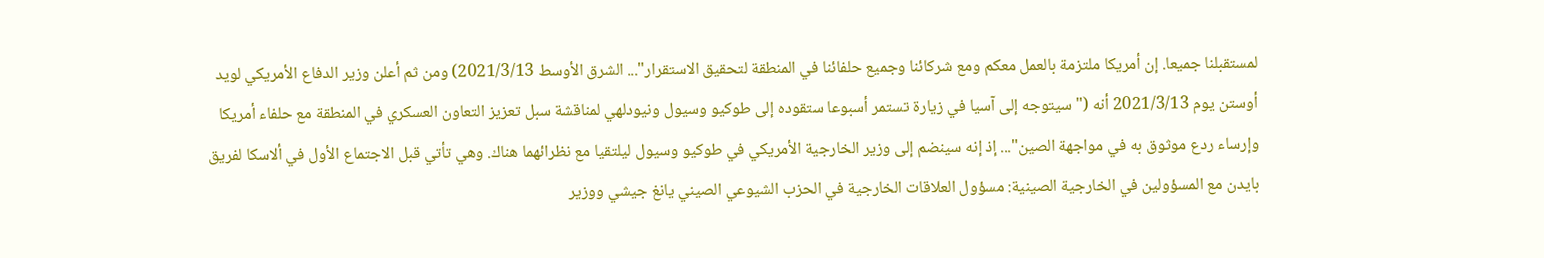لمستقبلنا جميعا. إن أمريكا ملتزمة بالعمل معكم ومع شركائنا وجميع حلفائنا في المنطقة لتحقيق الاستقرار"... الشرق الأوسط 2021/3/13) ومن ثم أعلن وزير الدفاع الأمريكي لويد أوستن يوم 2021/3/13 أنه ("سيتوجه إلى آسيا في زيارة تستمر أسبوعا ستقوده إلى طوكيو وسيول ونيودلهي لمناقشة سبل تعزيز التعاون العسكري في المنطقة مع حلفاء أمريكا وإرساء ردع موثوق به في مواجهة الصين"... إذ إنه سينضم إلى وزير الخارجية الأمريكي في طوكيو وسيول ليلتقيا مع نظرائهما هناك. وهي تأتي قبل الاجتماع الأول في ألاسكا لفريق بايدن مع المسؤولين في الخارجية الصينية: مسؤول العلاقات الخارجية في الحزب الشيوعي الصيني يانغ جيشي ووزير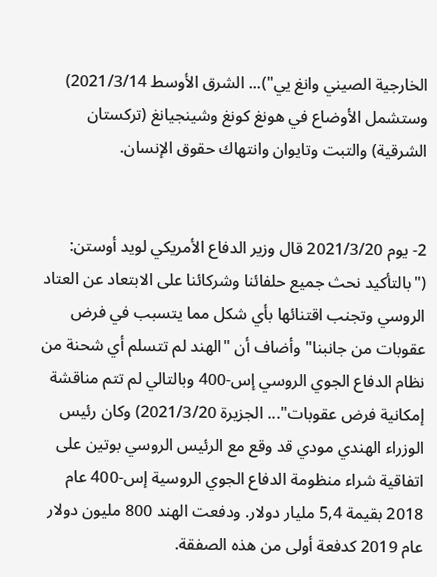الخارجية الصيني وانغ يي")... الشرق الأوسط 2021/3/14) وستشمل الأوضاع في هونغ كونغ وشينجيانغ (تركستان الشرقية) والتبت وتايوان وانتهاك حقوق الإنسان.


2- يوم 2021/3/20 قال وزير الدفاع الأمريكي لويد أوستن: ("بالتأكيد نحث جميع حلفائنا وشركائنا على الابتعاد عن العتاد الروسي وتجنب اقتنائها بأي شكل مما يتسبب في فرض عقوبات من جانبنا" وأضاف أن "الهند لم تتسلم أي شحنة من نظام الدفاع الجوي الروسي إس-400 وبالتالي لم تتم مناقشة إمكانية فرض عقوبات"... الجزيرة 2021/3/20) وكان رئيس الوزراء الهندي مودي قد وقع مع الرئيس الروسي بوتين على اتفاقية شراء منظومة الدفاع الجوي الروسية إس-400 عام 2018 بقيمة 5,4 مليار دولار. ودفعت الهند 800 مليون دولار عام 2019 كدفعة أولى من هذه الصفقة.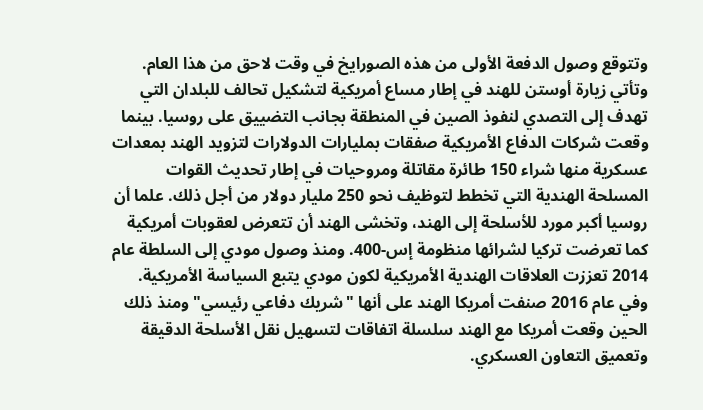وتتوقع وصول الدفعة الأولى من هذه الصورايخ في وقت لاحق من هذا العام. وتأتي زيارة أوستن للهند في إطار مساع أمريكية لتشكيل تحالف للبلدان التي تهدف إلى التصدي لنفوذ الصين في المنطقة بجانب التضييق على روسيا. بينما وقعت شركات الدفاع الأمريكية صفقات بمليارات الدولارات لتزويد الهند بمعدات عسكرية منها شراء 150 طائرة مقاتلة ومروحيات في إطار تحديث القوات المسلحة الهندية التي تخطط لتوظيف نحو 250 مليار دولار من أجل ذلك. علما أن روسيا أكبر مورد للأسلحة إلى الهند، وتخشى الهند أن تتعرض لعقوبات أمريكية كما تعرضت تركيا لشرائها منظومة إس-400. ومنذ وصول مودي إلى السلطة عام 2014 تعززت العلاقات الهندية الأمريكية لكون مودي يتبع السياسة الأمريكية. وفي عام 2016 صنفت أمريكا الهند على أنها "شريك دفاعي رئيسي" ومنذ ذلك الحين وقعت أمريكا مع الهند سلسلة اتفاقات لتسهيل نقل الأسلحة الدقيقة وتعميق التعاون العسكري.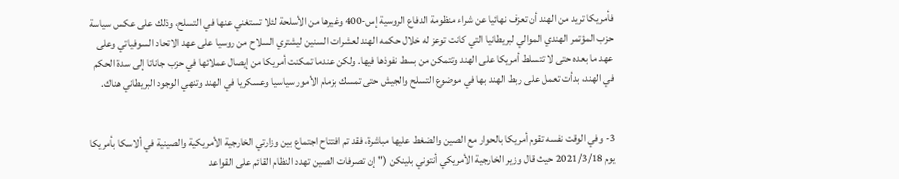فأمريكا تريد من الهند أن تعزف نهائيا عن شراء منظومة الدفاع الروسية إس-400 وغيرها من الأسلحة لئلا تستغني عنها في التسلح، وذلك على عكس سياسة حزب المؤتمر الهندي الموالي لبريطانيا التي كانت توعز له خلال حكمه الهند لعشرات السنين ليشتري السلاح من روسيا على عهد الاتحاد السوفياتي وعلى عهد ما بعده حتى لا تتسلط أمريكا على الهند وتتمكن من بسط نفوذها فيها. ولكن عندما تمكنت أمريكا من إيصال عملائها في حزب جاناتا إلى سدة الحكم في الهند، بدأت تعمل على ربط الهند بها في موضوع التسلح والجيش حتى تمسك بزمام الأمور سياسيا وعسكريا في الهند وتنهي الوجود البريطاني هناك.


3- وفي الوقت نفسه تقوم أمريكا بالحوار مع الصين والضغط عليها مباشرة، فقد تم افتتاح اجتماع بين وزارتي الخارجية الأمريكية والصينية في ألاسكا بأمريكا يوم 2021/3/18 حيث قال وزير الخارجية الأمريكي أنتوني بلينكن ("إن تصرفات الصين تهدد النظام القائم على القواعد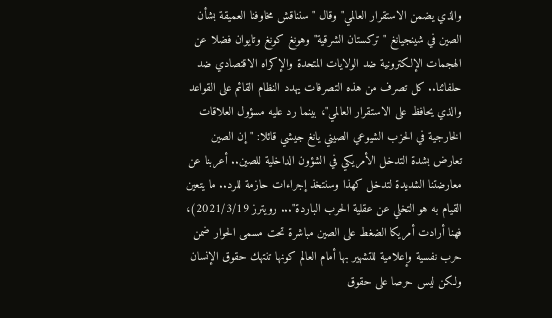والذي يضمن الاستقرار العالمي" وقال "سنناقش مخاوفنا العميقة بشأن الصين في شينجيانغ "تركستان الشرقية" وهونغ كونغ وتايوان فضلا عن الهجمات الإلكترونية ضد الولايات المتحدة والإكراه الاقتصادي ضد حلفائنا.. كل تصرف من هذه التصرفات يهدد النظام القائم على القواعد والذي يحافظ على الاستقرار العالمي"، بينما رد عليه مسؤول العلاقات الخارجية في الحزب الشيوعي الصيني يانغ جيشي قائلا: "إن الصين تعارض بشدة التدخل الأمريكي في الشؤون الداخلية للصين.. أعربنا عن معارضتنا الشديدة لتدخل كهذا وسنتخذ إجراءات حازمة للرد.. ما يتعين القيام به هو التخلي عن عقلية الحرب الباردة"... رويترز 2021/3/19)، فهنا أرادت أمريكا الضغط على الصين مباشرة تحت مسمى الحوار ضمن حرب نفسية وإعلامية للتشهير بها أمام العالم كونها تنتهك حقوق الإنسان ولكن ليس حرصا على حقوق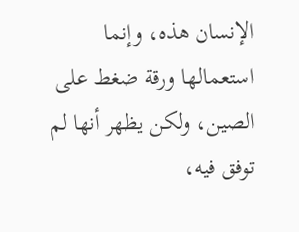الإنسان هذه، وإنما استعمالها ورقة ضغط على الصين، ولكن يظهر أنها لم توفق فيه،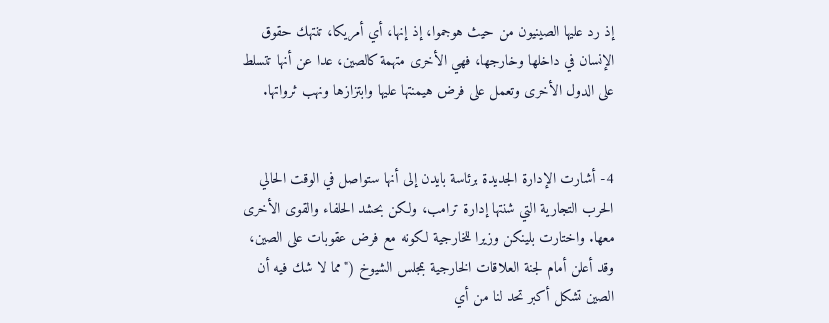إذ رد عليها الصينيون من حيث هوجموا، إذ إنها، أي أمريكا، تنتهك حقوق الإنسان في داخلها وخارجها، فهي الأخرى متهمة كالصين، عدا عن أنها تتسلط على الدول الأخرى وتعمل على فرض هيمنتها عليها وابتزازها ونهب ثرواتها.


4- أشارت الإدارة الجديدة برئاسة بايدن إلى أنها ستواصل في الوقت الحالي الحرب التجارية التي شنتها إدارة ترامب، ولكن بحشد الحلفاء والقوى الأخرى معها. واختارت بلينكن وزيرا للخارجية لكونه مع فرض عقوبات على الصين، وقد أعلن أمام لجنة العلاقات الخارجية بمجلس الشيوخ ("مما لا شك فيه أن الصين تشكل أكبر تحد لنا من أي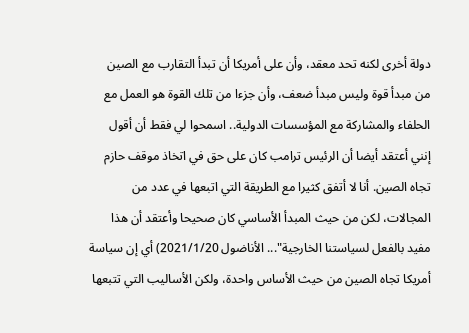دولة أخرى لكنه تحد معقد، وأن على أمريكا أن تبدأ التقارب مع الصين من مبدأ قوة وليس مبدأ ضعف، وأن جزءا من تلك القوة هو العمل مع الحلفاء والمشاركة مع المؤسسات الدولية.. اسمحوا لي فقط أن أقول إنني أعتقد أيضا أن الرئيس ترامب كان على حق في اتخاذ موقف حازم تجاه الصين. أنا لا أتفق كثيرا مع الطريقة التي اتبعها في عدد من المجالات، لكن من حيث المبدأ الأساسي كان صحيحا وأعتقد أن هذا مفيد بالفعل لسياستنا الخارجية"... الأناضول 2021/1/20) أي إن سياسة أمريكا تجاه الصين من حيث الأساس واحدة، ولكن الأساليب التي تتبعها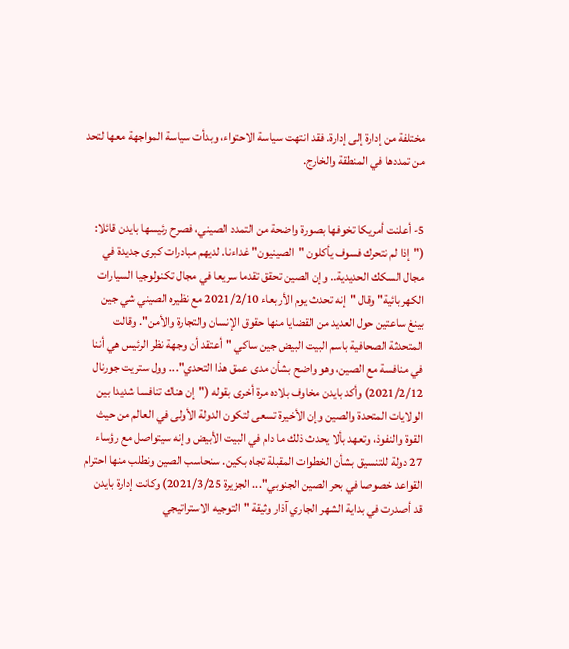مختلفة من إدارة إلى إدارة. فقد انتهت سياسة الاحتواء، وبدأت سياسة المواجهة معها لتحد من تمددها في المنطقة والخارج.


5- أعلنت أمريكا تخوفها بصورة واضحة من التمدد الصيني، فصرح رئيسها بايدن قائلا: ("إذا لم نتحرك فسوف يأكلون "الصينيون" غداءنا. لديهم مبادرات كبرى جديدة في مجال السكك الحديدية.. وإن الصين تحقق تقدما سريعا في مجال تكنولوجيا السيارات الكهربائية" وقال "إنه تحدث يوم الأربعاء 2021/2/10 مع نظيره الصيني شي جين بينغ ساعتين حول العديد من القضايا منها حقوق الإنسان والتجارة والأمن". وقالت المتحدثة الصحافية باسم البيت البيض جين ساكي "أعتقد أن وجهة نظر الرئيس هي أننا في منافسة مع الصين، وهو واضح بشأن مدى عمق هذا التحدي"... وول ستريت جورنال 2021/2/12) وأكد بايدن مخاوف بلاده مرة أخرى بقوله ("إن هناك تنافسا شديدا بين الولايات المتحدة والصين وإن الأخيرة تسعى لتكون الدولة الأولى في العالم من حيث القوة والنفوذ، وتعهد بألا يحدث ذلك ما دام في البيت الأبيض وإنه سيتواصل مع رؤساء 27 دولة للتنسيق بشأن الخطوات المقبلة تجاه بكين. سنحاسب الصين ونطلب منها احترام القواعد خصوصا في بحر الصين الجنوبي"... الجزيرة 2021/3/25) وكانت إدارة بايدن قد أصدرت في بداية الشهر الجاري آذار وثيقة "التوجيه الاستراتيجي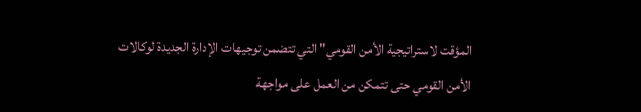المؤقت لاستراتيجية الأمن القومي" التي تتضمن توجيهات الإدارة الجديدة لوكالات الأمن القومي حتى تتمكن من العمل على مواجهة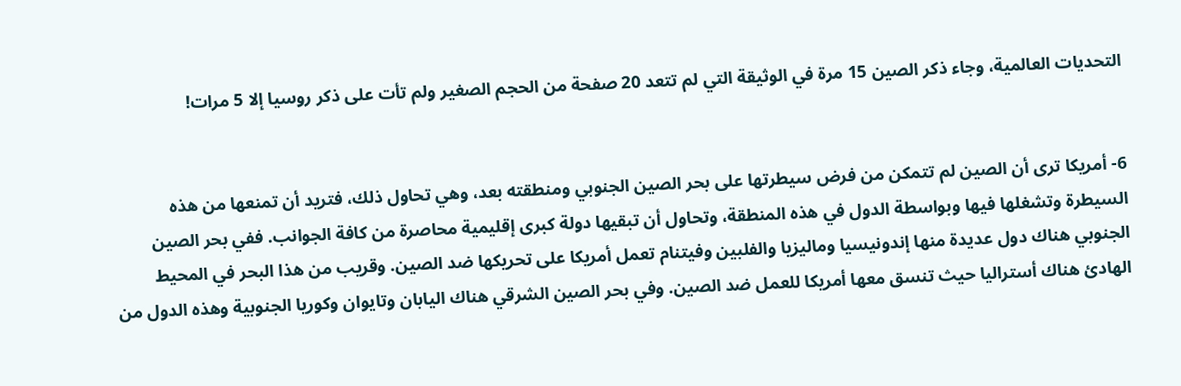التحديات العالمية، وجاء ذكر الصين 15 مرة في الوثيقة التي لم تتعد 20 صفحة من الحجم الصغير ولم تأت على ذكر روسيا إلا 5 مرات!


6- أمريكا ترى أن الصين لم تتمكن من فرض سيطرتها على بحر الصين الجنوبي ومنطقته بعد، وهي تحاول ذلك، فتريد أن تمنعها من هذه السيطرة وتشغلها فيها وبواسطة الدول في هذه المنطقة، وتحاول أن تبقيها دولة كبرى إقليمية محاصرة من كافة الجوانب. ففي بحر الصين الجنوبي هناك دول عديدة منها إندونيسيا وماليزيا والفلبين وفيتنام تعمل أمريكا على تحريكها ضد الصين. وقريب من هذا البحر في المحيط الهادئ هناك أستراليا حيث تنسق معها أمريكا للعمل ضد الصين. وفي بحر الصين الشرقي هناك اليابان وتايوان وكوريا الجنوبية وهذه الدول من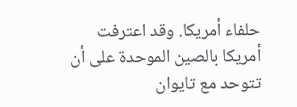حلفاء أمريكا. وقد اعترفت أمريكا بالصين الموحدة على أن تتوحد مع تايوان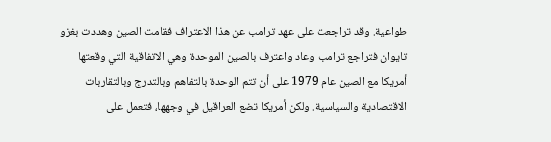طواعية. وقد تراجعت على عهد ترامب عن هذا الاعتراف فقامت الصين وهددت بغزو تايوان فتراجع ترامب وعاد واعترف بالصين الموحدة وهي الاتفاقية التي وقعتها أمريكا مع الصين عام 1979 على أن تتم الوحدة بالتفاهم وبالتدرج وبالتقاربات الاقتصادية والسياسية. ولكن أمريكا تضع العراقيل في وجهها، فتعمل على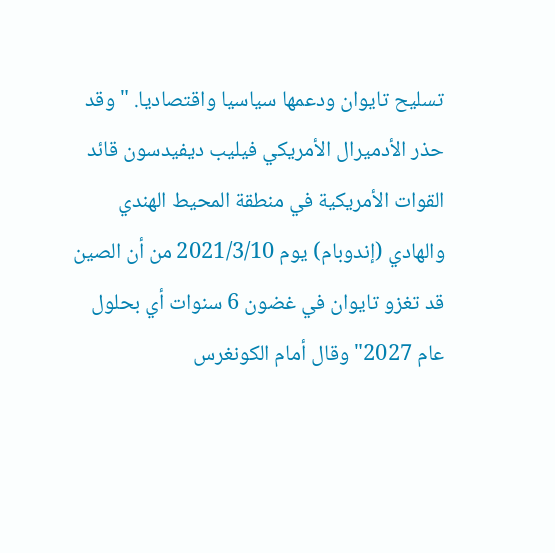تسليح تايوان ودعمها سياسيا واقتصاديا. "وقد حذر الأدميرال الأمريكي فيليب ديفيدسون قائد القوات الأمريكية في منطقة المحيط الهندي والهادي (إندوبام) يوم 2021/3/10 من أن الصين قد تغزو تايوان في غضون 6 سنوات أي بحلول عام 2027" وقال أمام الكونغرس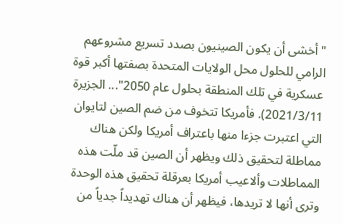"أخشى أن يكون الصينيون بصدد تسريع مشروعهم الرامي للحلول محل الولايات المتحدة بصفتها أكبر قوة عسكرية في تلك المنطقة بحلول عام 2050"... الجزيرة 2021/3/11). فأمريكا تتخوف من ضم الصين لتايوان التي اعتبرت جزءا منها باعتراف أمريكا ولكن هناك مماطلة لتحقيق ذلك ويظهر أن الصين قد ملّت هذه المماطلات وألاعيب أمريكا بعرقلة تحقيق هذه الوحدة وترى أنها لا تريدها، فيظهر أن هناك تهديداً جدياً من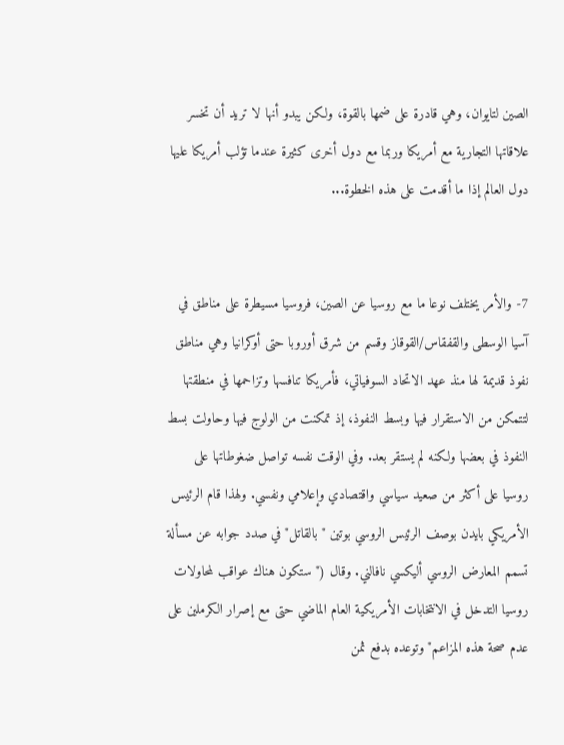الصين لتايوان، وهي قادرة على ضمها بالقوة، ولكن يبدو أنها لا تريد أن تخسر علاقاتها التجارية مع أمريكا وربما مع دول أخرى كثيرة عندما تؤلب أمريكا عليها دول العالم إذا ما أقدمت على هذه الخطوة...


7- والأمر يختلف نوعا ما مع روسيا عن الصين، فروسيا مسيطرة على مناطق في آسيا الوسطى والقفقاس/القوقاز وقسم من شرق أوروبا حتى أوكرانيا وهي مناطق نفوذ قديمة لها منذ عهد الاتحاد السوفياتي، فأمريكا تنافسها وتزاحمها في منطقتها لتتمكن من الاستقرار فيها وبسط النفوذ، إذ تمكنت من الولوج فيها وحاولت بسط النفوذ في بعضها ولكنه لم يستقر بعد. وفي الوقت نفسه تواصل ضغوطاتها على روسيا على أكثر من صعيد سياسي واقتصادي وإعلامي ونفسي. ولهذا قام الرئيس الأمريكي بايدن بوصف الرئيس الروسي بوتين "بالقاتل" في صدد جوابه عن مسألة تسمم المعارض الروسي أليكسي نافالني. وقال ("ستكون هناك عواقب لمحاولات روسيا التدخل في الانتخابات الأمريكية العام الماضي حتى مع إصرار الكرملين على عدم صحة هذه المزاعم" وتوعده بدفع ثمن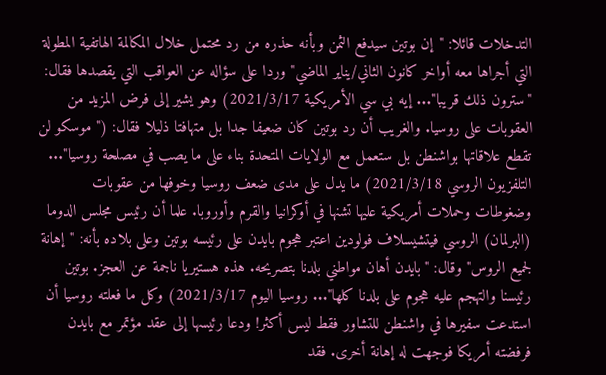التدخلات قائلا: "إن بوتين سيدفع الثمن وبأنه حذره من رد محتمل خلال المكالمة الهاتفية المطولة التي أجراها معه أواخر كانون الثاني/يناير الماضي" وردا على سؤاله عن العواقب التي يقصدها فقال: "سترون ذلك قريبا"... إيه بي سي الأمريكية 2021/3/17) وهو يشير إلى فرض المزيد من العقوبات على روسيا. والغريب أن رد بوتين كان ضعيفا جدا بل متهافتا ذليلا فقال: ("موسكو لن تقطع علاقاتها بواشنطن بل ستعمل مع الولايات المتحدة بناء على ما يصب في مصلحة روسيا"... التلفزيون الروسي 2021/3/18) ما يدل على مدى ضعف روسيا وخوفها من عقوبات وضغوطات وحملات أمريكية عليها تشنها في أوكرانيا والقرم وأوروبا. علما أن رئيس مجلس الدوما (البرلمان) الروسي فيتشيسلاف فولودين اعتبر هجوم بايدن على رئيسه بوتين وعلى بلاده بأنه: "إهانة لجميع الروس" وقال: "بايدن أهان مواطني بلدنا بتصريحه. هذه هستيريا ناجمة عن العجز. بوتين رئيسنا والتهجم عليه هجوم على بلدنا كلها"... روسيا اليوم 2021/3/17) وكل ما فعلته روسيا أن استدعت سفيرها في واشنطن للتشاور فقط ليس أكثر! ودعا رئيسها إلى عقد مؤتمر مع بايدن فرفضته أمريكا فوجهت له إهانة أخرى. فقد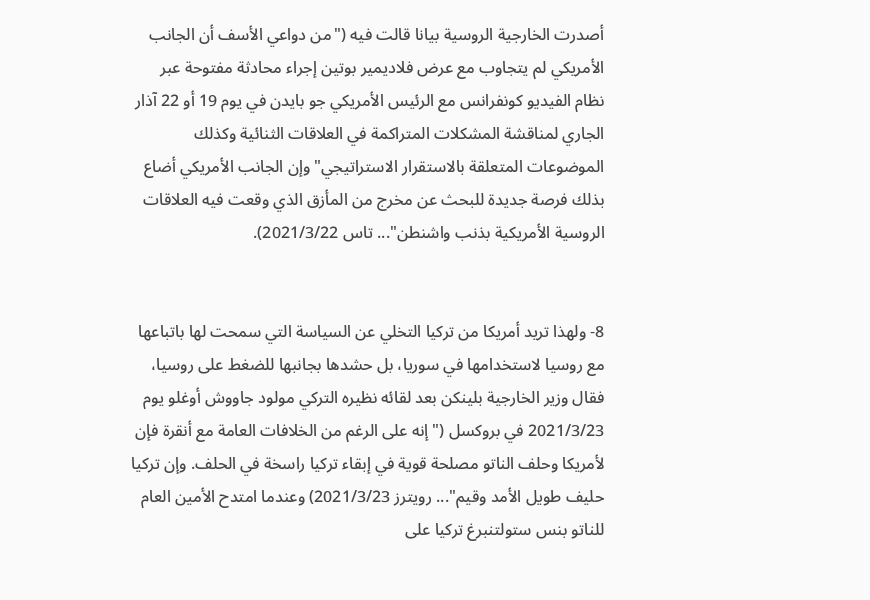أصدرت الخارجية الروسية بيانا قالت فيه ("من دواعي الأسف أن الجانب الأمريكي لم يتجاوب مع عرض فلاديمير بوتين إجراء محادثة مفتوحة عبر نظام الفيديو كونفرانس مع الرئيس الأمريكي جو بايدن في يوم 19 أو 22 آذار الجاري لمناقشة المشكلات المتراكمة في العلاقات الثنائية وكذلك الموضوعات المتعلقة بالاستقرار الاستراتيجي" وإن الجانب الأمريكي أضاع بذلك فرصة جديدة للبحث عن مخرج من المأزق الذي وقعت فيه العلاقات الروسية الأمريكية بذنب واشنطن"... تاس 2021/3/22).


8- ولهذا تريد أمريكا من تركيا التخلي عن السياسة التي سمحت لها باتباعها مع روسيا لاستخدامها في سوريا، بل حشدها بجانبها للضغط على روسيا، فقال وزير الخارجية بلينكن بعد لقائه نظيره التركي مولود جاووش أوغلو يوم 2021/3/23 في بروكسل ("إنه على الرغم من الخلافات العامة مع أنقرة فإن لأمريكا وحلف الناتو مصلحة قوية في إبقاء تركيا راسخة في الحلف. وإن تركيا حليف طويل الأمد وقيم"... رويترز 2021/3/23) وعندما امتدح الأمين العام للناتو بنس ستولتنبرغ تركيا على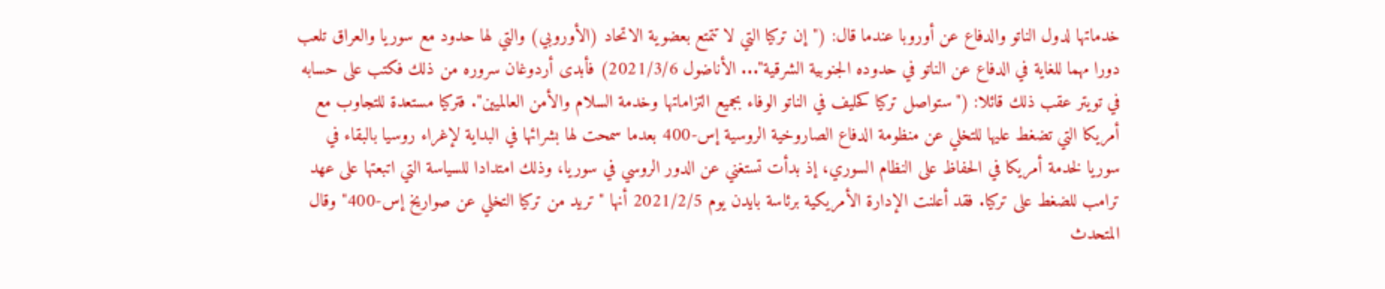خدماتها لدول الناتو والدفاع عن أوروبا عندما قال: ("إن تركيا التي لا تتمتع بعضوية الاتحاد (الأوروبي) والتي لها حدود مع سوريا والعراق تلعب دورا مهما للغاية في الدفاع عن الناتو في حدوده الجنوبية الشرقية"... الأناضول 2021/3/6) فأبدى أردوغان سروره من ذلك فكتب على حسابه في تويتر عقب ذلك قائلا: ("ستواصل تركيا كحليف في الناتو الوفاء بجميع التزاماتها وخدمة السلام والأمن العالميين". فتركيا مستعدة للتجاوب مع أمريكا التي تضغط عليها للتخلي عن منظومة الدفاع الصاروخية الروسية إس-400 بعدما سمحت لها بشرائها في البداية لإغراء روسيا بالبقاء في سوريا لخدمة أمريكا في الحفاظ على النظام السوري، إذ بدأت تستغني عن الدور الروسي في سوريا، وذلك امتدادا للسياسة التي اتبعتها على عهد ترامب للضغط على تركيا. فقد أعلنت الإدارة الأمريكية برئاسة بايدن يوم 2021/2/5 أنها "تريد من تركيا التخلي عن صواريخ إس-400" وقال المتحدث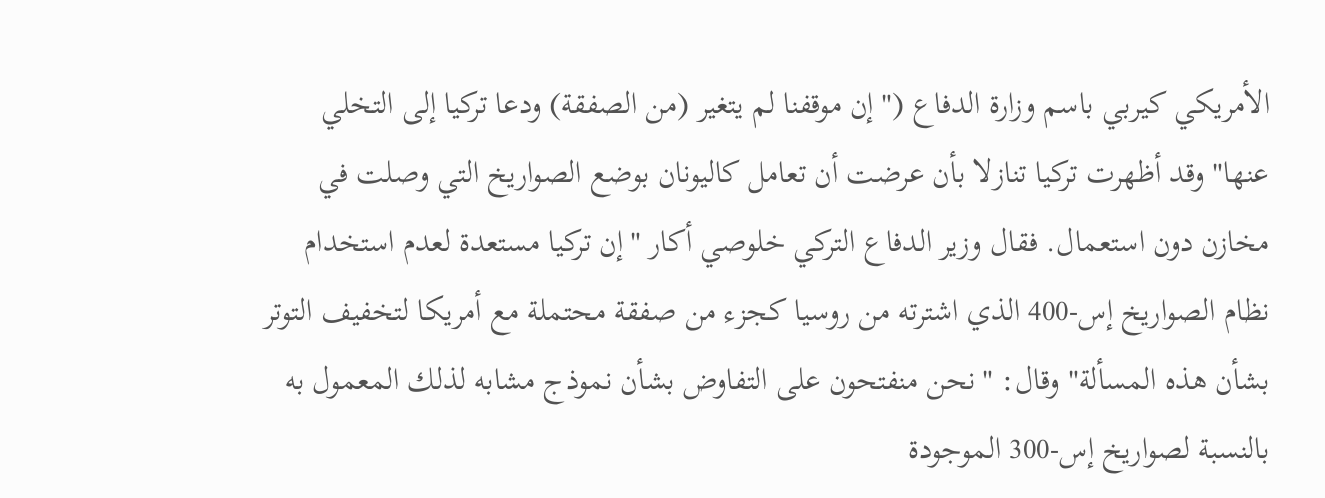الأمريكي كيربي باسم وزارة الدفاع ("إن موقفنا لم يتغير (من الصفقة) ودعا تركيا إلى التخلي عنها" وقد أظهرت تركيا تنازلا بأن عرضت أن تعامل كاليونان بوضع الصواريخ التي وصلت في مخازن دون استعمال. فقال وزير الدفاع التركي خلوصي أكار "إن تركيا مستعدة لعدم استخدام نظام الصواريخ إس-400 الذي اشترته من روسيا كجزء من صفقة محتملة مع أمريكا لتخفيف التوتر بشأن هذه المسألة" وقال: "نحن منفتحون على التفاوض بشأن نموذج مشابه لذلك المعمول به بالنسبة لصواريخ إس-300 الموجودة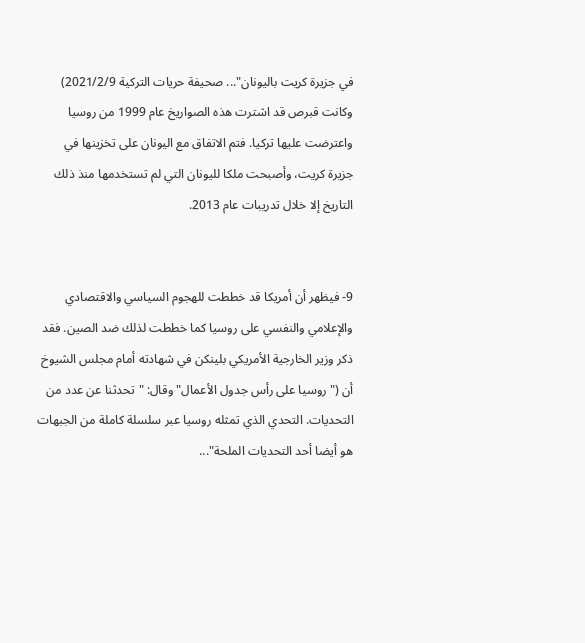في جزيرة كريت باليونان"... صحيفة حريات التركية 2021/2/9) وكانت قبرص قد اشترت هذه الصواريخ عام 1999 من روسيا واعترضت عليها تركيا. فتم الاتفاق مع اليونان على تخزينها في جزيرة كريت، وأصبحت ملكا لليونان التي لم تستخدمها منذ ذلك التاريخ إلا خلال تدريبات عام 2013.


9- فيظهر أن أمريكا قد خططت للهجوم السياسي والاقتصادي والإعلامي والنفسي على روسيا كما خططت لذلك ضد الصين. فقد ذكر وزير الخارجية الأمريكي بلينكن في شهادته أمام مجلس الشيوخ أن ("روسيا على رأس جدول الأعمال" وقال: "تحدثنا عن عدد من التحديات. التحدي الذي تمثله روسيا عبر سلسلة كاملة من الجبهات هو أيضا أحد التحديات الملحة"...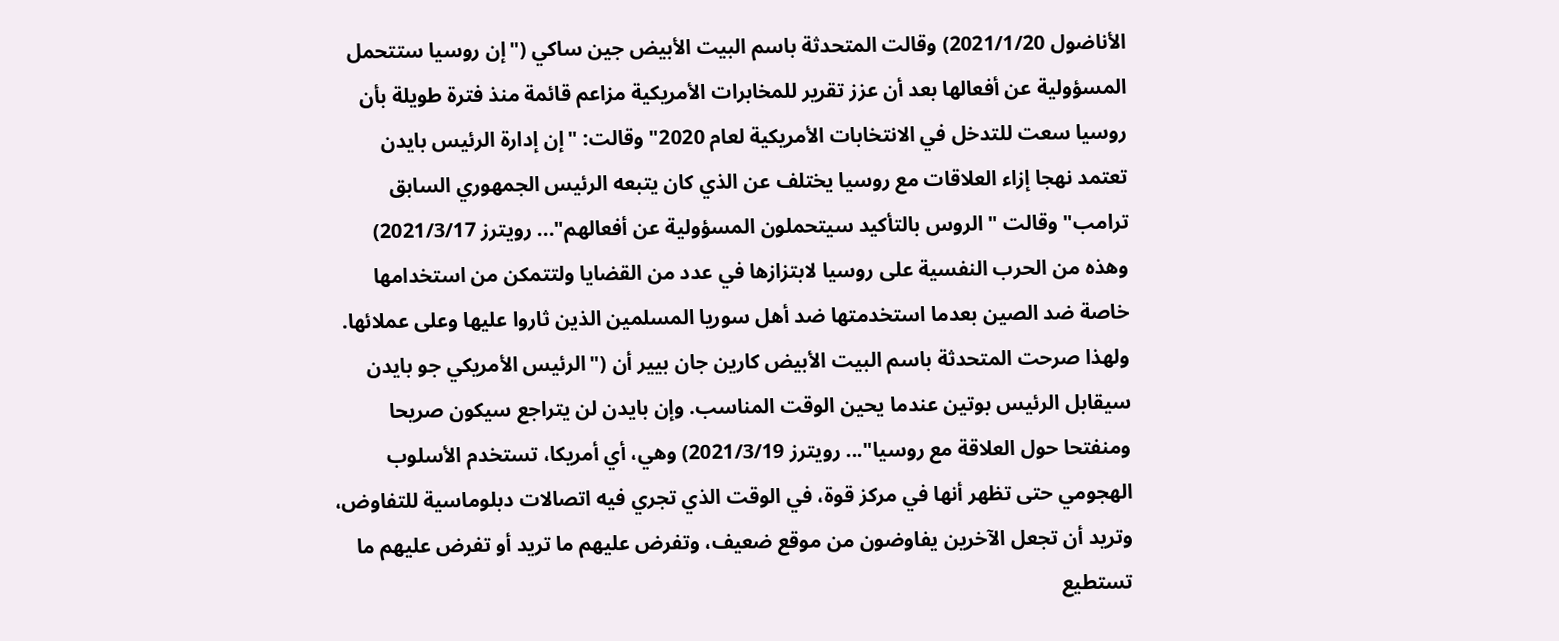الأناضول 2021/1/20) وقالت المتحدثة باسم البيت الأبيض جين ساكي ("إن روسيا ستتحمل المسؤولية عن أفعالها بعد أن عزز تقرير للمخابرات الأمريكية مزاعم قائمة منذ فترة طويلة بأن روسيا سعت للتدخل في الانتخابات الأمريكية لعام 2020" وقالت: "إن إدارة الرئيس بايدن تعتمد نهجا إزاء العلاقات مع روسيا يختلف عن الذي كان يتبعه الرئيس الجمهوري السابق ترامب" وقالت "الروس بالتأكيد سيتحملون المسؤولية عن أفعالهم"... رويترز 2021/3/17) وهذه من الحرب النفسية على روسيا لابتزازها في عدد من القضايا ولتتمكن من استخدامها خاصة ضد الصين بعدما استخدمتها ضد أهل سوريا المسلمين الذين ثاروا عليها وعلى عملائها. ولهذا صرحت المتحدثة باسم البيت الأبيض كارين جان بيير أن ("الرئيس الأمريكي جو بايدن سيقابل الرئيس بوتين عندما يحين الوقت المناسب. وإن بايدن لن يتراجع سيكون صريحا ومنفتحا حول العلاقة مع روسيا"... رويترز 2021/3/19) وهي، أي أمريكا، تستخدم الأسلوب الهجومي حتى تظهر أنها في مركز قوة، في الوقت الذي تجري فيه اتصالات دبلوماسية للتفاوض، وتريد أن تجعل الآخرين يفاوضون من موقع ضعيف، وتفرض عليهم ما تريد أو تفرض عليهم ما تستطيع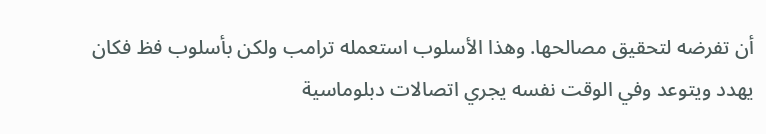أن تفرضه لتحقيق مصالحها. وهذا الأسلوب استعمله ترامب ولكن بأسلوب فظ فكان يهدد ويتوعد وفي الوقت نفسه يجري اتصالات دبلوماسية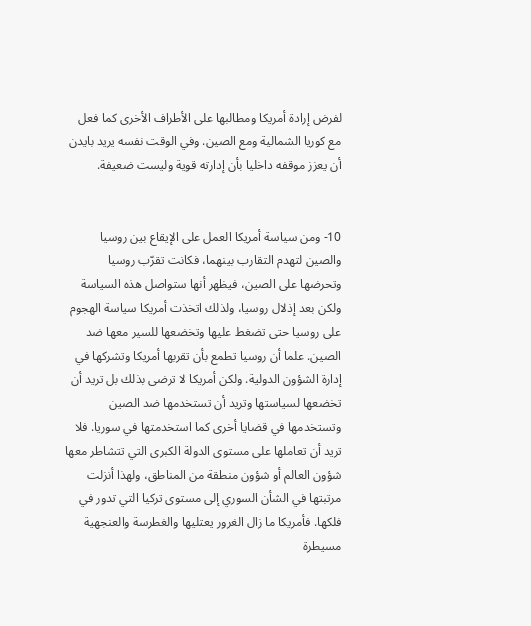لفرض إرادة أمريكا ومطالبها على الأطراف الأخرى كما فعل مع كوريا الشمالية ومع الصين. وفي الوقت نفسه يريد بايدن أن يعزز موقفه داخليا بأن إدارته قوية وليست ضعيفة.


10- ومن سياسة أمريكا العمل على الإيقاع بين روسيا والصين لتهدم التقارب بينهما، فكانت تقرّب روسيا وتحرضها على الصين، فيظهر أنها ستواصل هذه السياسة ولكن بعد إذلال روسيا، ولذلك اتخذت أمريكا سياسة الهجوم على روسيا حتى تضغط عليها وتخضعها للسير معها ضد الصين. علما أن روسيا تطمع بأن تقربها أمريكا وتشركها في إدارة الشؤون الدولية. ولكن أمريكا لا ترضى بذلك بل تريد أن تخضعها لسياستها وتريد أن تستخدمها ضد الصين وتستخدمها في قضايا أخرى كما استخدمتها في سوريا. فلا تريد أن تعاملها على مستوى الدولة الكبرى التي تتشاطر معها شؤون العالم أو شؤون منطقة من المناطق، ولهذا أنزلت مرتبتها في الشأن السوري إلى مستوى تركيا التي تدور في فلكها. فأمريكا ما زال الغرور يعتليها والغطرسة والعنجهية مسيطرة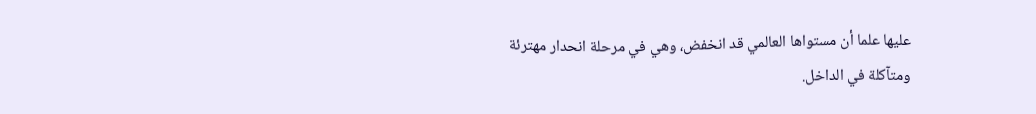عليها علما أن مستواها العالمي قد انخفض، وهي في مرحلة انحدار مهترئة ومتآكلة في الداخل.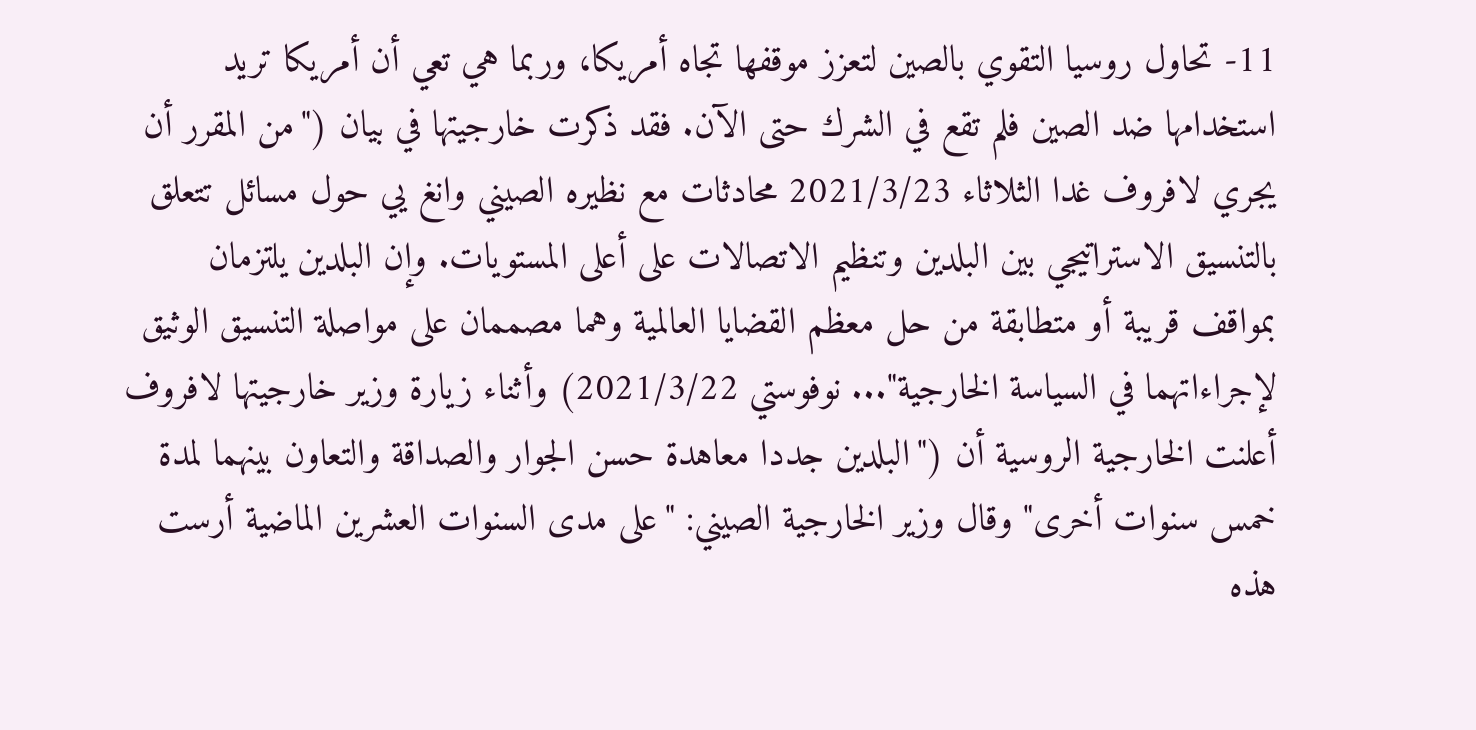11- تحاول روسيا التقوي بالصين لتعزز موقفها تجاه أمريكا، وربما هي تعي أن أمريكا تريد استخدامها ضد الصين فلم تقع في الشرك حتى الآن. فقد ذكرت خارجيتها في بيان ("من المقرر أن يجري لافروف غدا الثلاثاء 2021/3/23 محادثات مع نظيره الصيني وانغ يي حول مسائل تتعلق بالتنسيق الاستراتيجي بين البلدين وتنظيم الاتصالات على أعلى المستويات. وإن البلدين يلتزمان بمواقف قريبة أو متطابقة من حل معظم القضايا العالمية وهما مصممان على مواصلة التنسيق الوثيق لإجراءاتهما في السياسة الخارجية"... نوفوستي 2021/3/22) وأثناء زيارة وزير خارجيتها لافروف أعلنت الخارجية الروسية أن ("البلدين جددا معاهدة حسن الجوار والصداقة والتعاون بينهما لمدة خمس سنوات أخرى" وقال وزير الخارجية الصيني: "على مدى السنوات العشرين الماضية أرست هذه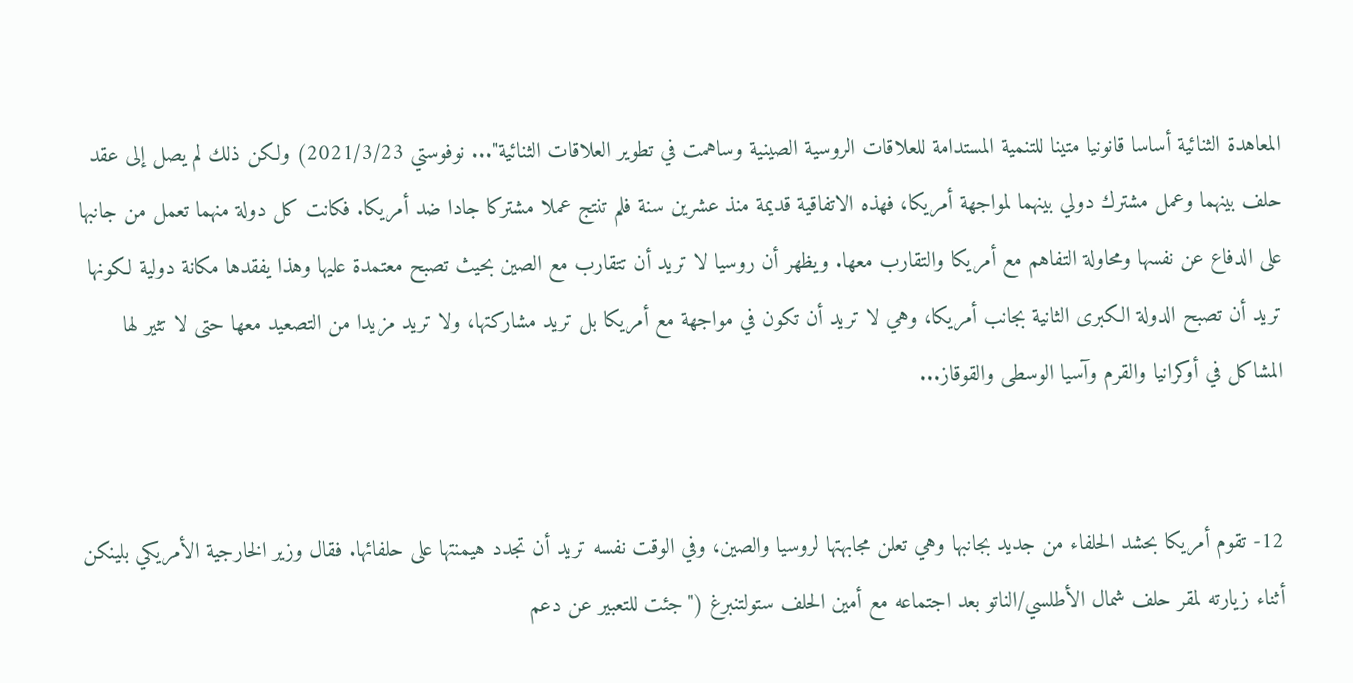المعاهدة الثنائية أساسا قانونيا متينا للتنمية المستدامة للعلاقات الروسية الصينية وساهمت في تطوير العلاقات الثنائية"... نوفوستي 2021/3/23) ولكن ذلك لم يصل إلى عقد حلف بينهما وعمل مشترك دولي بينهما لمواجهة أمريكا، فهذه الاتفاقية قديمة منذ عشرين سنة فلم تنتج عملا مشتركا جادا ضد أمريكا. فكانت كل دولة منهما تعمل من جانبها على الدفاع عن نفسها ومحاولة التفاهم مع أمريكا والتقارب معها. ويظهر أن روسيا لا تريد أن تتقارب مع الصين بحيث تصبح معتمدة عليها وهذا يفقدها مكانة دولية لكونها تريد أن تصبح الدولة الكبرى الثانية بجانب أمريكا، وهي لا تريد أن تكون في مواجهة مع أمريكا بل تريد مشاركتها، ولا تريد مزيدا من التصعيد معها حتى لا تثير لها المشاكل في أوكرانيا والقرم وآسيا الوسطى والقوقاز...


12- تقوم أمريكا بحشد الحلفاء من جديد بجانبها وهي تعلن مجابهتها لروسيا والصين، وفي الوقت نفسه تريد أن تجدد هيمنتها على حلفائها. فقال وزير الخارجية الأمريكي بلينكن أثناء زيارته لمقر حلف شمال الأطلسي/الناتو بعد اجتماعه مع أمين الحلف ستولتنبرغ ("جئت للتعبير عن دعم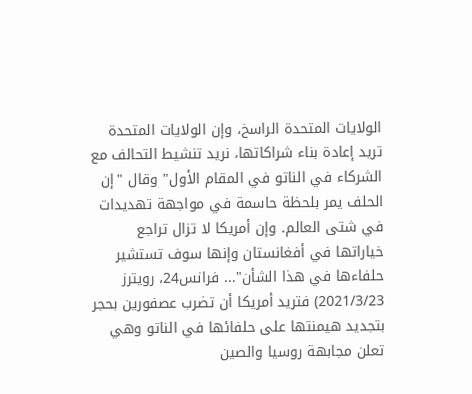الولايات المتحدة الراسخ، وإن الولايات المتحدة تريد إعادة بناء شراكاتها، نريد تنشيط التحالف مع الشركاء في الناتو في المقام الأول" وقال "إن الحلف يمر بلحظة حاسمة في مواجهة تهديدات في شتى العالم. وإن أمريكا لا تزال تراجع خياراتها في أفغانستان وإنها سوف تستشير حلفاءها في هذا الشأن"... فرانس24، رويترز 2021/3/23) فتريد أمريكا أن تضرب عصفورين بحجر بتجديد هيمنتها على حلفائها في الناتو وهي تعلن مجابهة روسيا والصين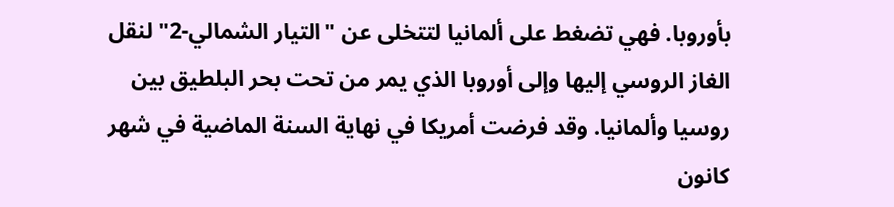بأوروبا. فهي تضغط على ألمانيا لتتخلى عن "التيار الشمالي-2" لنقل الغاز الروسي إليها وإلى أوروبا الذي يمر من تحت بحر البلطيق بين روسيا وألمانيا. وقد فرضت أمريكا في نهاية السنة الماضية في شهر كانون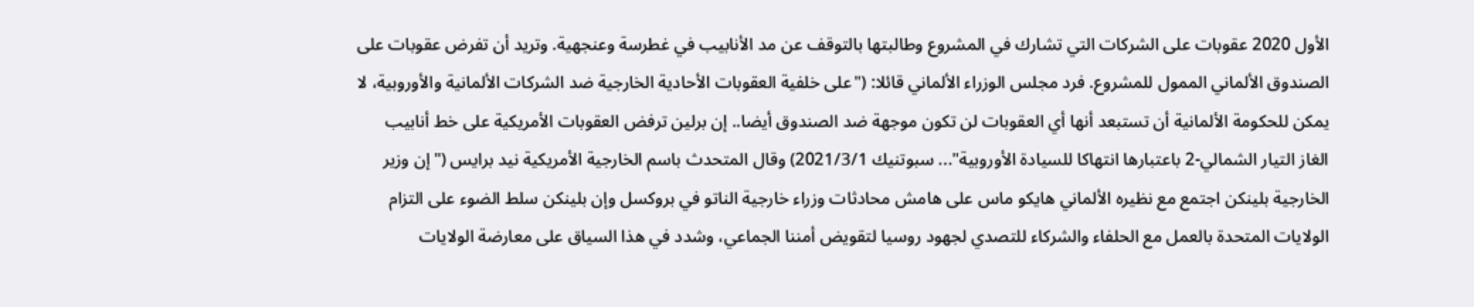الأول 2020 عقوبات على الشركات التي تشارك في المشروع وطالبتها بالتوقف عن مد الأنابيب في غطرسة وعنجهية. وتريد أن تفرض عقوبات على الصندوق الألماني الممول للمشروع. فرد مجلس الوزراء الألماني قائلا: ("على خلفية العقوبات الأحادية الخارجية ضد الشركات الألمانية والأوروبية، لا يمكن للحكومة الألمانية أن تستبعد أنها أي العقوبات لن تكون موجهة ضد الصندوق أيضا.. إن برلين ترفض العقوبات الأمريكية على خط أنابيب الغاز التيار الشمالي-2 باعتبارها انتهاكا للسيادة الأوروبية"... سبوتنيك 2021/3/1) وقال المتحدث باسم الخارجية الأمريكية نيد برايس ("إن وزير الخارجية بلينكن اجتمع مع نظيره الألماني هايكو ماس على هامش محادثات وزراء خارجية الناتو في بروكسل وإن بلينكن سلط الضوء على التزام الولايات المتحدة بالعمل مع الحلفاء والشركاء للتصدي لجهود روسيا لتقويض أمننا الجماعي، وشدد في هذا السياق على معارضة الولايات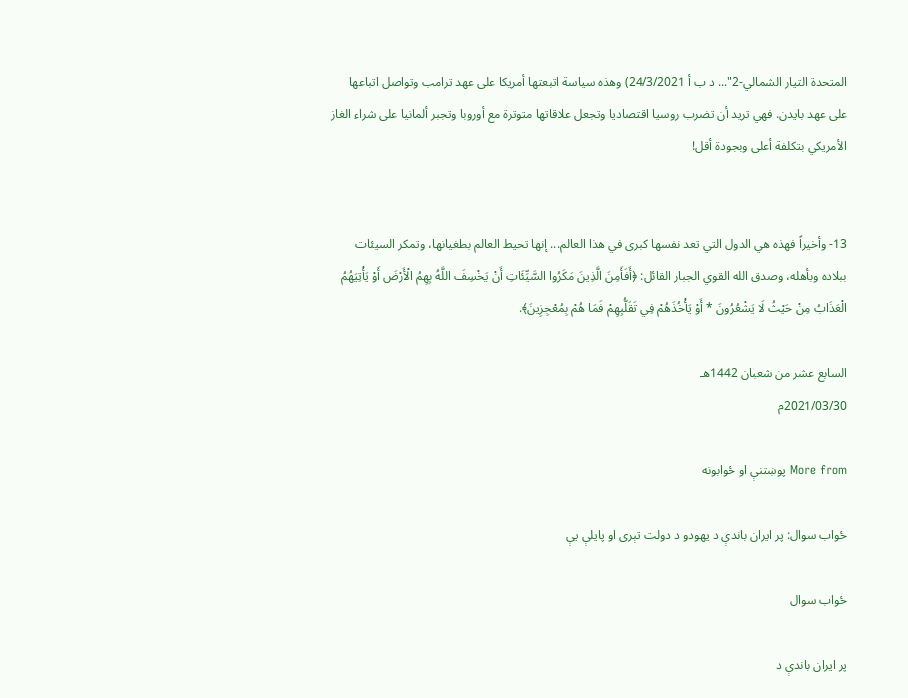المتحدة التيار الشمالي-2"... د ب أ 24/3/2021) وهذه سياسة اتبعتها أمريكا على عهد ترامب وتواصل اتباعها على عهد بايدن. فهي تريد أن تضرب روسيا اقتصاديا وتجعل علاقاتها متوترة مع أوروبا وتجبر ألمانيا على شراء الغاز الأمريكي بتكلفة أعلى وبجودة أقل!


13- وأخيراً فهذه هي الدول التي تعد نفسها كبرى في هذا العالم... إنها تحيط العالم بطغيانها، وتمكر السيئات ببلاده وبأهله، وصدق الله القوي الجبار القائل: ﴿أَفَأَمِنَ الَّذِينَ مَكَرُوا السَّيِّئَاتِ أَنْ يَخْسِفَ اللَّهُ بِهِمُ الْأَرْضَ أَوْ يَأْتِيَهُمُ الْعَذَابُ مِنْ حَيْثُ لَا يَشْعُرُونَ * أَوْ يَأْخُذَهُمْ فِي تَقَلُّبِهِمْ فَمَا هُمْ بِمُعْجِزِينَ﴾.

السابع عشر من شعبان 1442هـ
2021/03/30م

More from پوښتنې او ځوابونه

ځواب سوال: پر ایران باندې د یهودو د دولت تېری او پایلې یې

ځواب سوال

پر ایران باندې د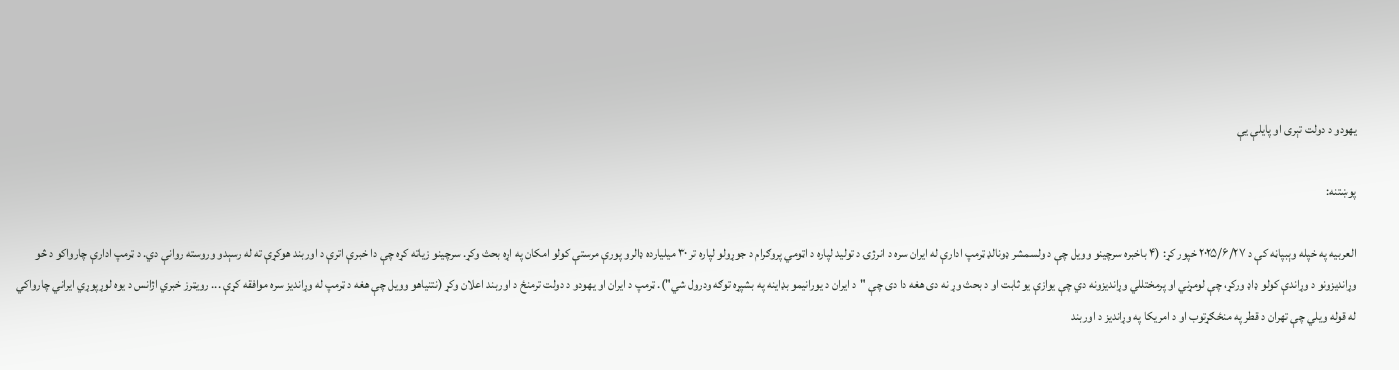یهودو د دولت تېری او پایلې یې

پوښتنه:

العربیه په خپله وېبپاڼه کې د ۲۰۲۵/۶/۲۷ خپور کړ: (۴ باخبره سرچینو وویل چې د ولسمشر ډونالډ ټرمپ ادارې له ایران سره د انرژۍ د تولید لپاره د اټومي پروګرام د جوړولو لپاره تر ۳۰ میلیارده ډالرو پورې مرستې کولو امکان په اړه بحث وکړ. سرچینو زیاته کړه چې دا خبرې اترې د اوربند هوکړې ته له رسېدو وروسته روانې دي. د ټرمپ ادارې چارواکو د څو وړاندیزونو د وړاندې کولو ډاډ ورکړ، چې لومړني او پرمختللي وړاندیزونه دي چې یوازې یو ثابت او د بحث وړ نه دی هغه دا دی چې "د ایران د یورانیمو بډاینه په بشپړه توګه ودرول شي"). ټرمپ د ایران او یهودو د دولت ترمنځ د اوربند اعلان وکړ (نتنیاهو وویل چې هغه د ټرمپ له وړاندیز سره موافقه کړې ... رویټرز خبري اژانس د یوه لوړپوړي ایراني چارواکي له قوله ویلي چې تهران د قطر په منځګړتوب او د امریکا په وړاندیز د اوربند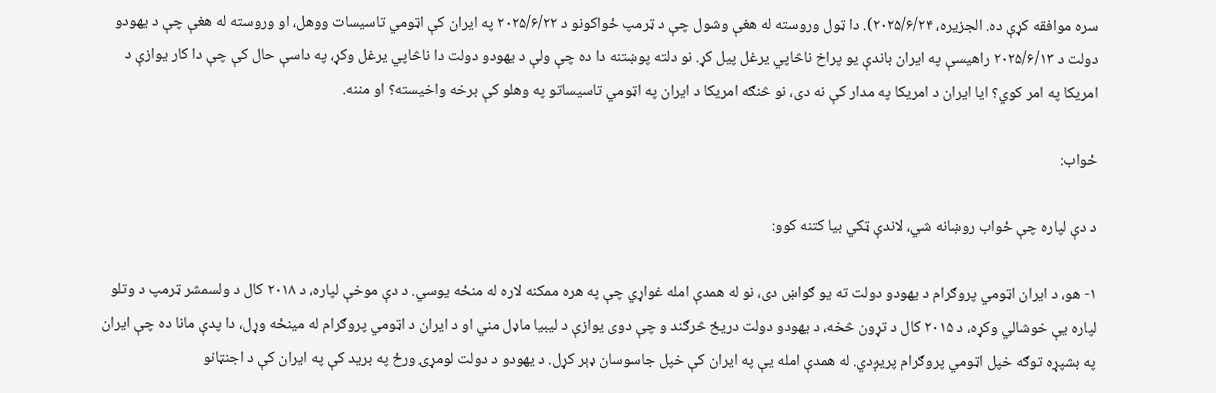سره موافقه کړې ده. الجزیره، ۲۰۲۵/۶/۲۴). دا ټول وروسته له هغې وشول چې د ټرمپ ځواکونو د ۲۰۲۵/۶/۲۲ په ایران کې اټومي تاسیسات ووهل، او وروسته له هغې چې د یهودو دولت د ۲۰۲۵/۶/۱۳ راهیسې په ایران باندې یو پراخ ناڅاپي یرغل پیل کړ. نو دلته پوښتنه دا ده چې ولې د یهودو دولت دا ناڅاپي یرغل وکړ، په داسې حال کې چې دا کار یوازې د امریکا په امر کوي؟ ایا ایران د امریکا په مدار کې نه دی، نو څنګه امریکا د ایران په اټومي تاسیساتو په وهلو کې برخه واخیسته؟ او مننه.

ځواب:

د دې لپاره چې ځواب روښانه شي، لاندې ټکي بیا کتنه کوو:

۱- هو، د ایران اټومي پروګرام د یهودو دولت ته یو ګواښ دی، نو له همدې امله غواړي چې په هره ممکنه لاره له منځه یوسي. د دې موخې لپاره، د ۲۰۱۸ کال د ولسمشر ټرمپ د وتلو لپاره یې خوشالي وکړه، د ۲۰۱۵ کال د تړون څخه، د یهودو دولت دریځ څرګند و چې دوی یوازې د لیبیا ماډل مني او د ایران د اټومي پروګرام له مینځه وړل، دا پدې مانا ده چې ایران په بشپړه توګه خپل اټومي پروګرام پریږدي. له همدې امله یې په ایران کې خپل جاسوسان ډېر کړل. د یهودو د دولت لومړۍ ورځ په برید کې په ایران کې د اجنټانو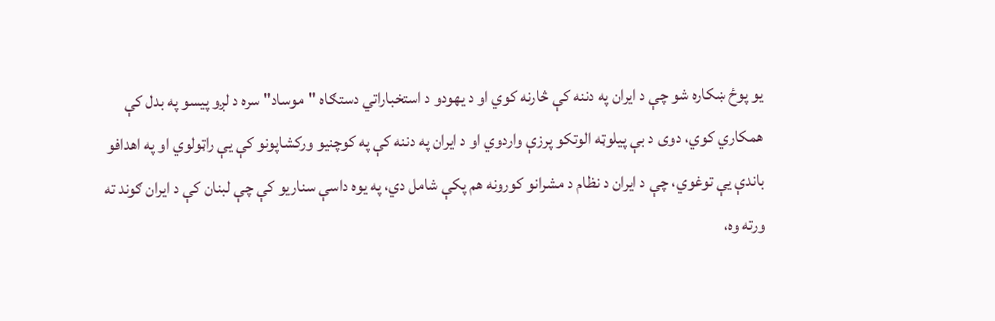یو پوځ ښکاره شو چې د ایران په دننه کې څارنه کوي او د یهودو د استخباراتي دستګاه "موساد" سره د لږو پیسو په بدل کې همکاري کوي، دوی د بې پیلوټه الوتکو پرزې واردوي او د ایران په دننه کې په کوچنیو ورکشاپونو کې یې راټولوي او په اهدافو باندې یې توغوي، چې د ایران د نظام د مشرانو کورونه هم پکې شامل دي، په یوه داسې سناریو کې چې لبنان کې د ایران ګوند ته ورته وه،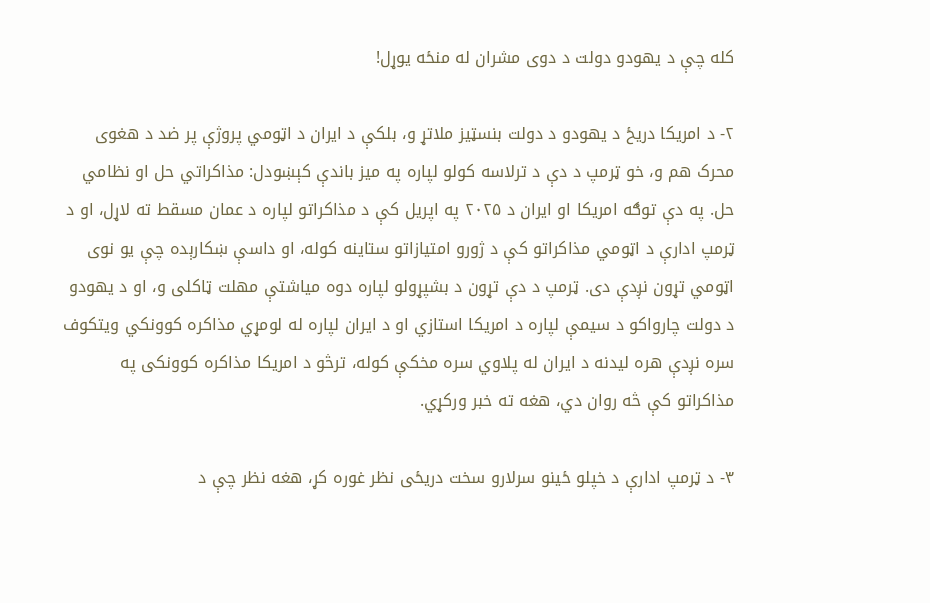کله چې د یهودو دولت د دوی مشران له منځه یوړل!

۲- د امریکا دریځ د یهودو د دولت بنسټیز ملاتړ و، بلکې د ایران د اټومي پروژې پر ضد د هغوی محرک هم و، خو ټرمپ د دې د ترلاسه کولو لپاره په میز باندې کېښودل: مذاکراتي حل او نظامي حل. په دې توګه امریکا او ایران د ۲۰۲۵ په اپریل کې د مذاکراتو لپاره د عمان مسقط ته لاړل، او د ټرمپ ادارې د اټومي مذاکراتو کې د ژورو امتیازاتو ستاینه کوله، او داسې ښکارېده چې یو نوی اټومي تړون نږدې دی. ټرمپ د دې تړون د بشپړولو لپاره دوه میاشتې مهلت ټاکلی و، او د یهودو د دولت چارواکو د سیمې لپاره د امریکا استازي او د ایران لپاره له لومړي مذاکره کوونکي ویتکوف سره نږدې هره لیدنه د ایران له پلاوي سره مخکې کوله، ترڅو د امریکا مذاکره کوونکی په مذاکراتو کې څه روان دي، هغه ته خبر ورکړي.

۳- د ټرمپ ادارې د خپلو ځینو سرلارو سخت دریځی نظر غوره کړ، هغه نظر چې د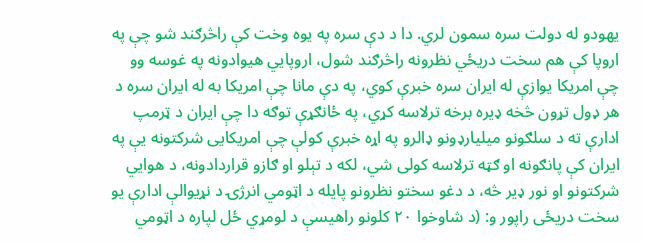یهودو له دولت سره سمون لري. دا د دې سره په یوه وخت کې راڅرګند شو چې په اروپا کې هم سخت دریځي نظرونه راڅرګند شول، اروپايي هیوادونه په غوسه وو چې امریکا یوازې له ایران سره خبرې کوي، په دې مانا چې امریکا به له ایران سره د هر ډول تړون څخه ډیره برخه ترلاسه کړي، په ځانګړې توګه دا چې ایران د ټرمپ ادارې ته د سلګونو میلیارډونو ډالرو په اړه خبرې کولې چې امریکایی شرکتونه یې په ایران کې پانګونه او ګټه ترلاسه کولی شي، لکه د تېلو او ګازو قراردادونه، د هوايي شرکتونو او نور ډیر څه، د دغو سختو نظرونو پایله د اټومي انرژۍ د نړیوالې ادارې یو سخت دریځی راپور و: (د شاوخوا ۲۰ کلونو راهیسې د لومړي ځل لپاره د اټومي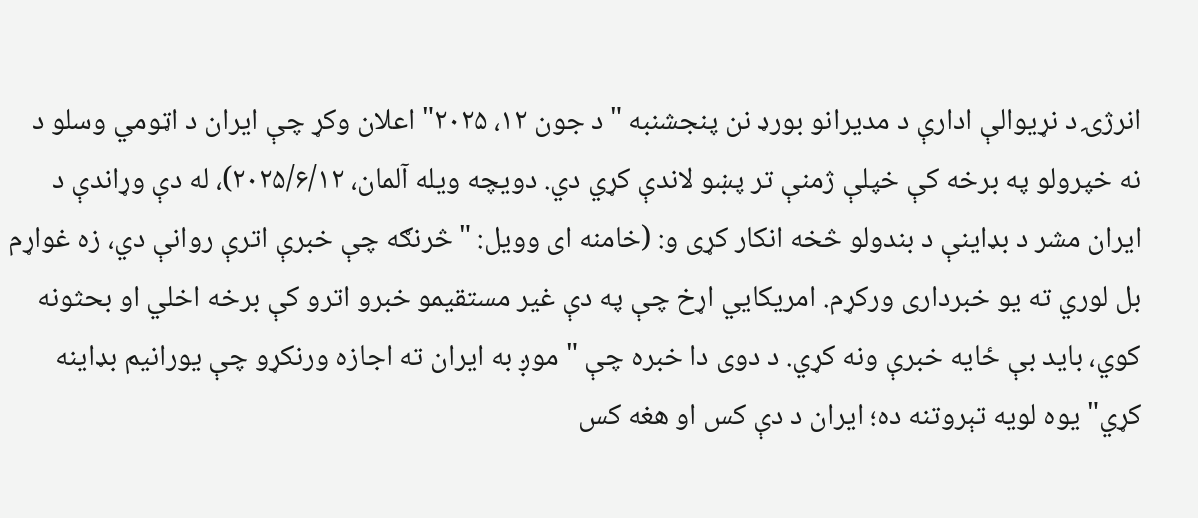انرژۍ د نړیوالې ادارې د مدیرانو بورډ نن پنجشنبه "د جون ۱۲، ۲۰۲۵" اعلان وکړ چې ایران د اټومي وسلو د نه خپرولو په برخه کې خپلې ژمنې تر پښو لاندې کړي دي. دويچه ویله آلمان، ۲۰۲۵/۶/۱۲)، له دې وړاندې د ایران مشر د بډاینې د بندولو څخه انکار کړی و: (خامنه ای وویل: "څرنګه چې خبرې اترې روانې دي، زه غواړم بل لوري ته یو خبرداری ورکړم. امریکایي اړخ چې په دې غیر مستقیمو خبرو اترو کې برخه اخلي او بحثونه کوي، باید بې ځایه خبرې ونه کړي. د دوی دا خبره چې "موږ به ایران ته اجازه ورنکړو چې یورانیم بډاینه کړي" یوه لویه تېروتنه ده؛ ایران د دې کس او هغه کس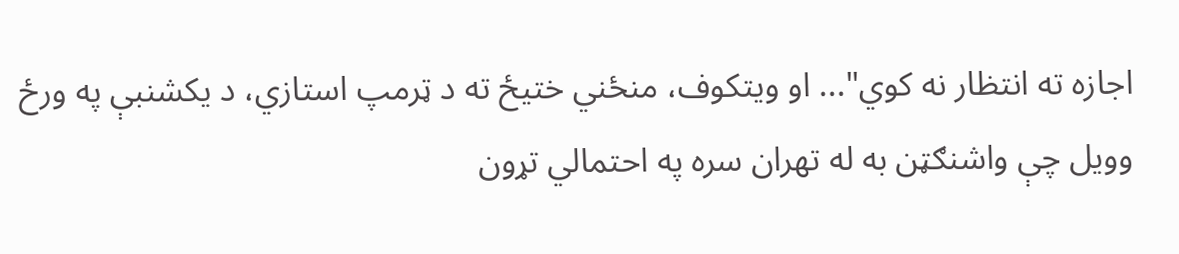اجازه ته انتظار نه کوي"... او ویتکوف، منځني ختیځ ته د ټرمپ استازي، د یکشنبې په ورځ وویل چې واشنګټن به له تهران سره په احتمالي تړون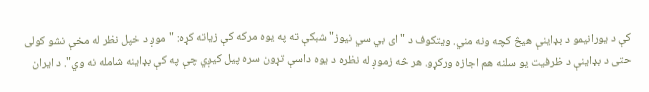کې د یورانیمو د بډاینې هیڅ کچه ونه مني. ویتکوف د "ای بي سي نیوز" شبکې ته په یوه مرکه کې زیاته کړه: "موږ د خپل نظر له مخې نشو کولی حتی د بډاینې د ظرفیت یو سلنه هم اجازه ورکړو. هر څه زموږ له نظره د یوه داسې تړون سره پیل کیږي چې په کې بډاینه شامله نه وي". د ایران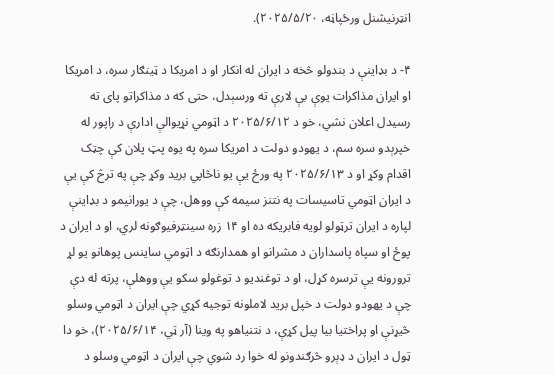انټرنیشنل ورځپاڼه، ۲۰۲۵/۵/۲۰).

۴- د بډاینې د بندولو څخه د ایران له انکار او د امریکا د ټینګار سره، د امریکا او ایران مذاکرات یوې بې لارې ته ورسېدل، حتی که د مذاکراتو پای ته رسیدل اعلان نشي، خو د ۲۰۲۵/۶/۱۲ د اټومي نړیوالې ادارې د راپور له خپرېدو سره سم، د یهودو دولت د امریکا سره په یوه پټ پلان کې چټک اقدام وکړ او د ۲۰۲۵/۶/۱۳ په ورځ یې یو ناڅاپي برید وکړ چې په ترڅ کې یې د ایران اټومي تاسیسات په نتنز سیمه کې ووهل، چې د یورانیمو د بډاینې لپاره د ایران ترټولو لویه فابریکه ده او ۱۴ زره سینټرفیوګونه لري، او د ایران د پوځ او سپاه پاسداران د مشرانو او همدارنګه د اټومي ساینس پوهانو یو لړ ترورونه یې ترسره کړل، او د توغندیو د توغولو سکو یې ووهلې، پرته له دې چې د یهودو دولت د خپل برید لاملونه توجیه کړي چې ایران د اټومي وسلو څیړنې او پراختیا بیا پیل کړې، د نتنیاهو په وینا (آر ټي، ۲۰۲۵/۶/۱۴)، خو دا ټول د ایران د ډېرو څرګندونو له خوا رد شوي چې ایران د اټومي وسلو د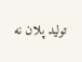تولید پلان نه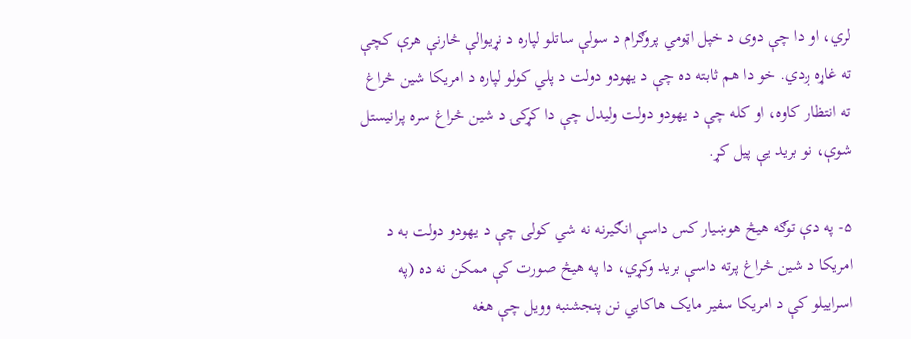لري، او دا چې دوی د خپل اټومي پروګرام د سولې ساتلو لپاره د نړیوالې څارنې هرې کچې ته غاړه ږدي. خو دا هم ثابته ده چې د یهودو دولت د پلي کولو لپاره د امریکا شین څراغ ته انتظار کاوه، او کله چې د یهودو دولت ولیدل چې دا کړکۍ د شین څراغ سره پرانیستل شوې، نو برید یې پیل کړ.

۵- په دې توګه هیڅ هوښیار کس داسې انګیرنه نه شي کولی چې د یهودو دولت به د امریکا د شین څراغ پرته داسې برید وکړي، دا په هیڅ صورت کې ممکن نه ده (په اسراییلو کې د امریکا سفیر مایک هاکابي نن پنجشنبه وویل چې هغه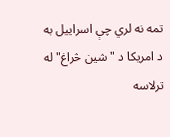تمه نه لري چې اسراییل به د امریکا د "شین څراغ" له ترلاسه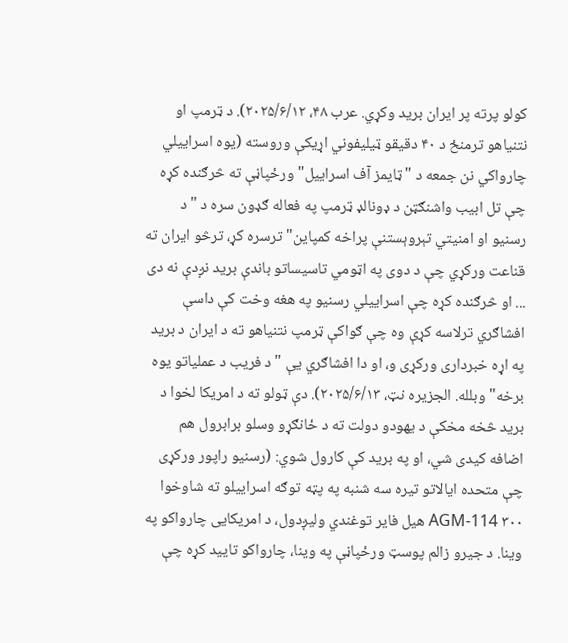کولو پرته پر ایران برید وکړي. عرب ۴۸، ۲۰۲۵/۶/۱۲). د ټرمپ او نتنیاهو ترمنځ د ۴۰ دقیقو ټیلیفوني اړیکې وروسته (یوه اسراییلي چارواکي نن جمعه د "ټایمز آف اسراییل" ورځپاڼې ته څرګنده کړه چې تل ابیب واشنګټن د ډونالډ ټرمپ په فعاله ګډون سره د "د رسنیو او امنیتي تېروېستنې پراخه کمپاین" ترسره کړ، ترڅو ایران ته قناعت ورکړي چې د دوی په اټومي تاسیساتو باندې برید نږدې نه دی ... او څرګنده کړه چې اسراییلي رسنیو په هغه وخت کې داسې افشاګري ترلاسه کړې وه چې ګواکې ټرمپ نتنیاهو ته د ایران د برید په اړه خبرداری ورکړی و، او دا افشاګري یې "د فریب د عملیاتو یوه برخه" وبلله. الجزیره نټ، ۲۰۲۵/۶/۱۳). دې ټولو ته د امریکا لخوا د برید څخه مخکې د یهودو دولت ته د ځانګړو وسلو برابرول هم اضافه کیدی شي، او په برید کې کارول شوي: (رسنیو راپور ورکړی چې متحده ایالاتو تیره سه شنبه په پټه توګه اسراییلو ته شاوخوا ۳۰۰ AGM-114 هیل فایر توغندي ولیږدول، د امریکایی چارواکو په وینا. د جیرو زالم پوسټ ورځپاڼې په وینا، چارواکو تایید کړه چې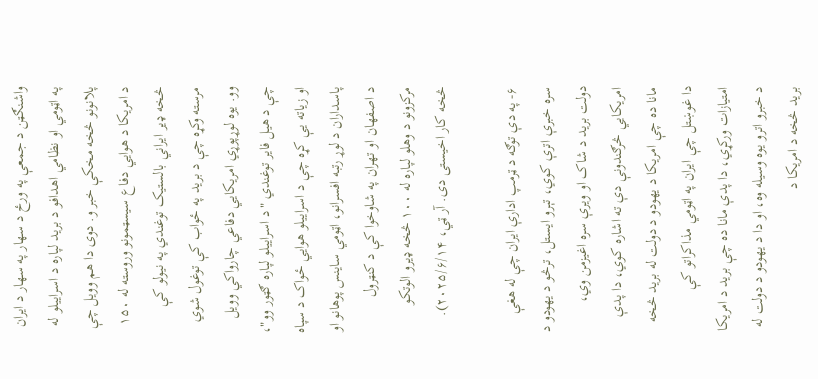واشنګټن د جمعې په ورځ د سهار په سهار د ایران په اټومي او نظامي اهدافو د برید لپاره د اسراییلو له پلانونو څخه مخکې خبر و. دوی دا هم وویل چې د امریکا د هوايي دفاع سیسټمونو وروسته له ۱۵۰ څخه ډیر ایراني بالستیک توغندي په نیولو کې مرسته وکړه چې د برید په ځواب کې توغول شوي وو. یوه لوړپوړي امریکایي دفاعي چارواکي وویل چې د هیل فایر توغندي "د اسراییلو لپاره ګټور وو"، او زیاته یې کړه چې د اسراییلو هوايي ځواک د سپاه پاسداران د لوړ رتبه افسرانو، اټومي ساینس پوهانو او د اصفهان او تهران په شاوخوا کې د کنټرول مرکزونو د وهلو لپاره له ۱۰۰ څخه ډیرو الوتکو څخه کار اخیستی دی. آر ټي، ۲۰۲۵/۶/۱۴).

۶- په دې توګه د ټرمپ ادارې ایران چې له هغې سره خبرې اترې کوي، تېرو ایستل، ترڅو د یهودو د دولت برید د شاک او ویرې سره اغیزمن وي، امریکایي څرګندونې دې ته اشاره کوي، دا پدې مانا ده چې امریکا د یهودو د دولت له برید څخه دا غوښتل چې ایران په اټومي مذاکراتو کې امتیازات ورکړي، دا پدې مانا ده چې برید د امریکا د خبرو اترو یوه وسیله وه، او دا د یهودو د دولت له برید څخه د امریکا د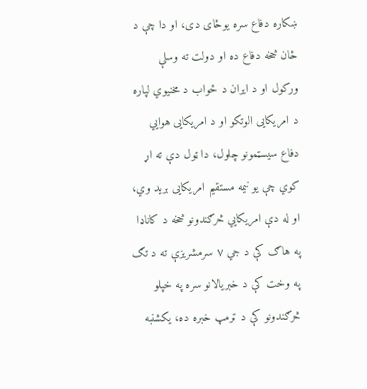ښکاره دفاع سره یوځای دی، او دا چې د ځان څخه دفاع ده او دولت ته وسلې ورکول او د ایران د ځواب د مخنیوي لپاره د امریکایی الوتکو او د امریکایی هوايي دفاع سیسټمونو چلول، دا ټول دې ته اړ کوي چې یو نیمه مستقیم امریکایی برید وي، او له دې امریکایي څرګندونو څخه د کاناډا په هاګ کې د جي ۷ سرمشریزې ته د تګ په وخت کې د خبریالانو سره په خپلو څرګندونو کې د ټرمپ خبره ده، یکشنبه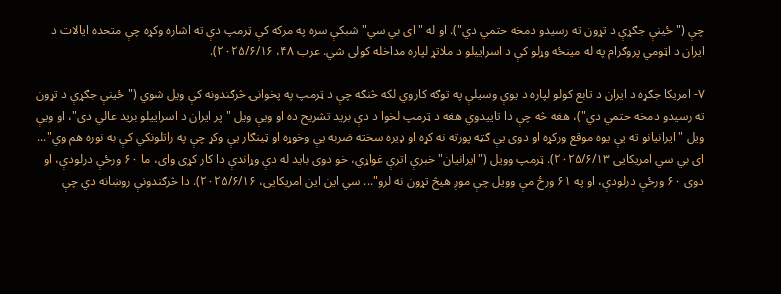چې ("ځینې جګړې د تړون ته رسیدو دمخه حتمي دي"). او له "ای بي سي" شبکې سره په مرکه کې ټرمپ دې ته اشاره وکړه چې متحده ایالات د ایران د اټومي پروګرام په له مینځه وړلو کې د اسراییلو د ملاتړ لپاره مداخله کولی شي. عرب ۴۸، ۲۰۲۵/۶/۱۶).

۷- امریکا جګړه د ایران د تابع کولو لپاره د یوې وسیلې په توګه کاروي لکه څنګه چې د ټرمپ په پخوانۍ څرګندونه کې ویل شوي ("ځینې جګړې د تړون ته رسیدو دمخه حتمي دي")، هغه څه چې دا تاییدوي هغه د ټرمپ لخوا د دې برید تشریح ده او ویې ویل "پر ایران د اسراییلو برید عالي دی"، او ویې ویل "ایرانیانو ته یې یوه موقع ورکړه او دوی یې ګټه پورته نه کړه او ډیره سخته ضربه یې وخوړه او ټینګار یې وکړ چې په راتلونکي کې به نوره هم وي"... ای بي سي امریکایی ۲۰۲۵/۶/۱۳). ټرمپ وویل ("ایرانیان" خبرې اترې غواړي، خو دوی باید له دې وړاندې دا کار کړی وای، ما ۶۰ ورځې درلودې، او دوی ۶۰ ورځې درلودې، او په ۶۱ ورځ مې وویل چې موږ هیڅ تړون نه لرو"... سي این این امریکایی، ۲۰۲۵/۶/۱۶). دا څرګندونې روښانه دي چې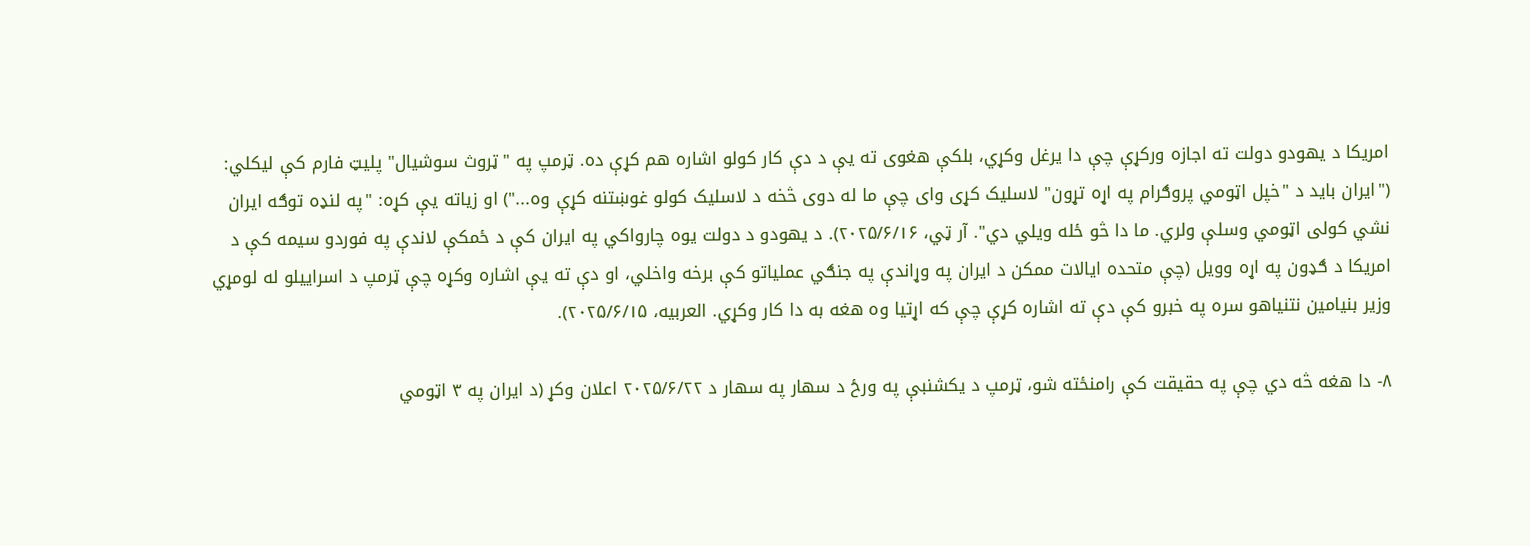امریکا د یهودو دولت ته اجازه ورکړې چې دا یرغل وکړي، بلکې هغوی ته یې د دې کار کولو اشاره هم کړې ده. ټرمپ په "ټروث سوشیال" پلیټ فارم کې لیکلي: ("ایران باید د "خپل اټومي پروګرام په اړه تړون" لاسلیک کړی وای چې ما له دوی څخه د لاسلیک کولو غوښتنه کړې وه...") او زیاته یې کړه: "په لنډه توګه ایران نشي کولی اټومي وسلې ولري. ما دا څو ځله ویلي دي". آر ټي، ۲۰۲۵/۶/۱۶). د یهودو د دولت یوه چارواکي په ایران کې د ځمکې لاندې په فوردو سیمه کې د امریکا د ګډون په اړه وویل (چې متحده ایالات ممکن د ایران په وړاندې په جنګي عملیاتو کې برخه واخلي، او دې ته یې اشاره وکړه چې ټرمپ د اسراییلو له لومړي وزیر بنیامین نتنیاهو سره په خبرو کې دې ته اشاره کړې چې که اړتیا وه هغه به دا کار وکړي. العربیه، ۲۰۲۵/۶/۱۵).

۸- دا هغه څه دي چې په حقیقت کې رامنځته شو، ټرمپ د یکشنبې په ورځ د سهار په سهار د ۲۰۲۵/۶/۲۲ اعلان وکړ (د ایران په ۳ اټومي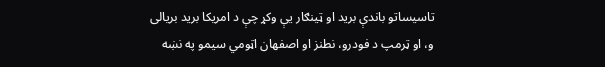تاسیساتو باندې برید او ټینګار یې وکړ چې د امریکا برید بریالی و، او ټرمپ د فودرو، نطنز او اصفهان اټومي سیمو په نښه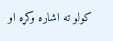کولو ته اشاره وکړه او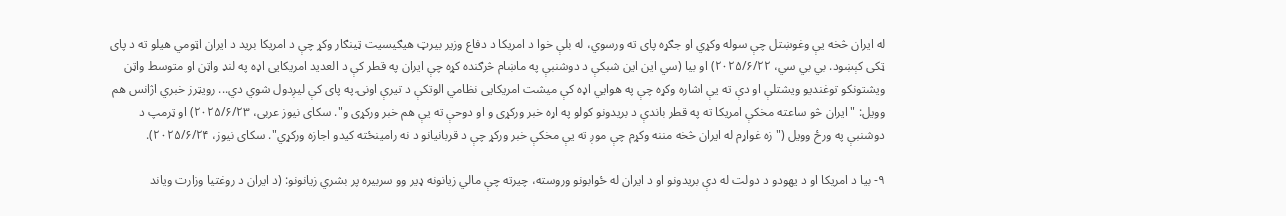له ایران څخه یې وغوښتل چې سوله وکړي او جګړه پای ته ورسوي، له بلې خوا د امریکا د دفاع وزیر بیرټ هیګیسیت ټینګار وکړ چې د امریکا برید د ایران اټومي هیلو ته د پای ټکی کېښود. بي بي سي، ۲۰۲۵/۶/۲۲) او بیا (سي این این شبکې د دوشنبې په ماښام څرګنده کړه چې ایران په قطر کې د العدید امریکایی اډه په لنډ واټن او متوسط واټن ویشتونکو توغندیو ویشتلې او دې ته یې اشاره وکړه چې په هوايي اډه کې میشت امریکایی نظامي الوتکې د تیرې اونۍ په پای کې لیږدول شوي دي... رویټرز خبري اژانس هم وویل: "ایران څو ساعته مخکې امریکا ته په قطر باندې د بریدونو کولو په اړه خبر ورکړی و او دوحې ته یې هم خبر ورکړی و". سکای نیوز عربی، ۲۰۲۵/۶/۲۳) او ټرمپ د دوشنبې په ورځ وویل ("زه غواړم له ایران څخه مننه وکړم چې موږ ته یې مخکې خبر ورکړ چې د قربانیانو د نه رامینځته کیدو اجازه ورکړي". سکای نیوز، ۲۰۲۵/۶/۲۴).

۹- بیا د امریکا او د یهودو د دولت له دې بریدونو او د ایران له ځوابونو وروسته، چیرته چې مالي زیانونه ډیر وو سربیره پر بشري زیانونو: (د ایران د روغتیا وزارت ویاند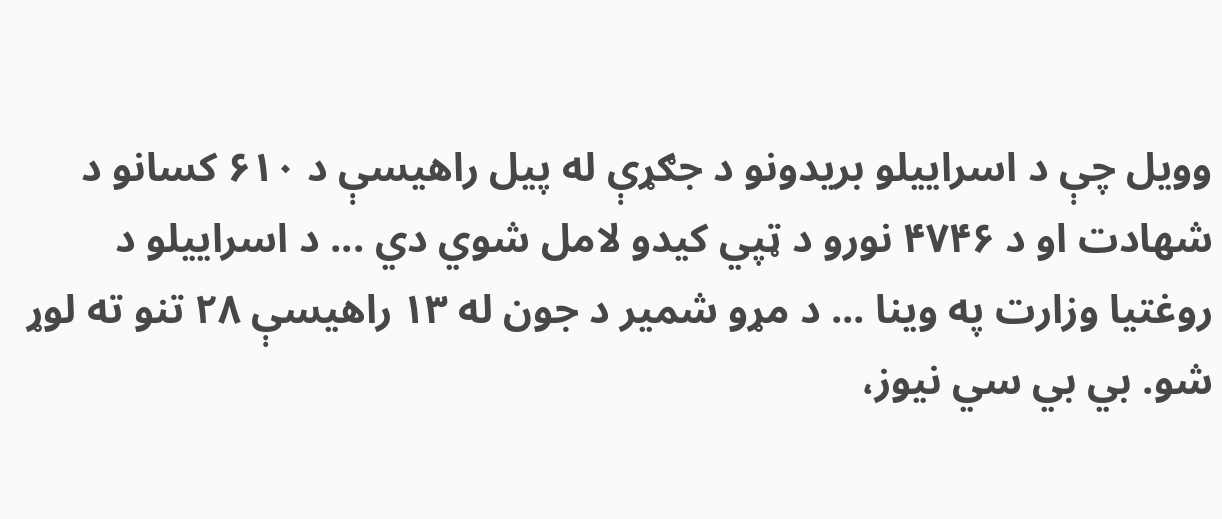وویل چې د اسراییلو بریدونو د جګړې له پیل راهیسې د ۶۱۰ کسانو د شهادت او د ۴۷۴۶ نورو د ټپي کیدو لامل شوي دي ... د اسراییلو د روغتیا وزارت په وینا ... د مړو شمیر د جون له ۱۳ راهیسې ۲۸ تنو ته لوړ شو. بي بي سي نیوز،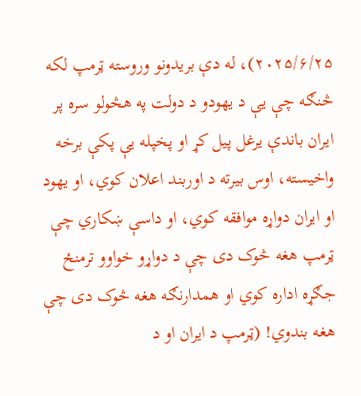۲۰۲۵/۶/۲۵)، له دې بریدونو وروسته ټرمپ لکه څنګه چې یې د یهودو د دولت په هڅولو سره پر ایران باندې یرغل پیل کړ او پخپله یې پکې برخه واخیسته، اوس بیرته د اوربند اعلان کوي، او یهود او ایران دواړه موافقه کوي، او داسې ښکاري چې ټرمپ هغه څوک دی چې د دواړو خواوو ترمنځ جګړه اداره کوي او همدارنګه هغه څوک دی چې هغه بندوي! (ټرمپ د ایران او د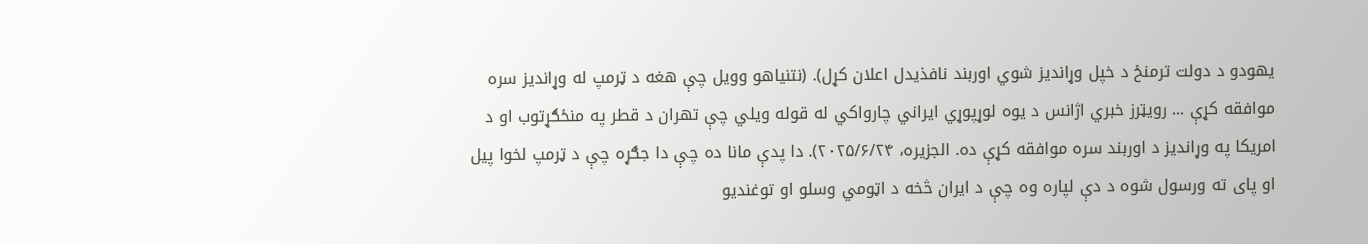یهودو د دولت ترمنځ د خپل وړاندیز شوي اوربند نافذیدل اعلان کړل). (نتنیاهو وویل چې هغه د ټرمپ له وړاندیز سره موافقه کړې ... رویټرز خبري اژانس د یوه لوړپوړي ایراني چارواکي له قوله ویلي چې تهران د قطر په منځګړتوب او د امریکا په وړاندیز د اوربند سره موافقه کړې ده. الجزیره، ۲۰۲۵/۶/۲۴). دا پدې مانا ده چې دا جګړه چې د ټرمپ لخوا پیل او پای ته ورسول شوه د دې لپاره وه چې د ایران څخه د اټومي وسلو او توغندیو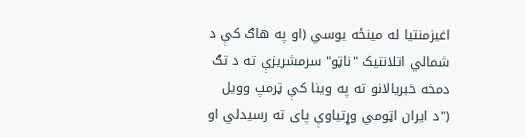اغیزمنتیا له مینځه یوسي (او په هاګ کې د شمالي اتلانتیک "ناټو" سرمشریزې ته د تګ دمخه خبریالانو ته په وینا کې ټرمپ وویل ("د ایران اټومي وړتیاوې پای ته رسیدلي او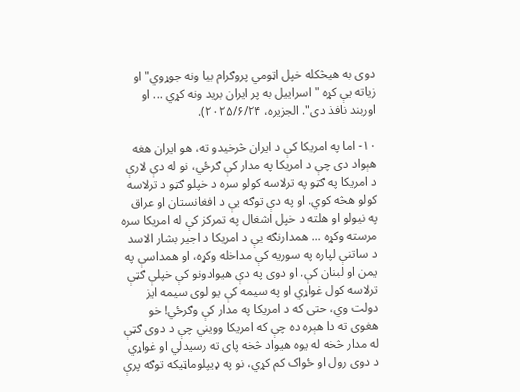دوی به هیڅکله خپل اټومي پروګرام بیا ونه جوړوي" او زیاته یې کړه "اسراییل به پر ایران برید ونه کړي ... او اوربند نافذ دی". الجزیره، ۲۰۲۵/۶/۲۴).

۱۰- اما په امریکا کې د ایران څرخیدو ته، هو ایران هغه هېواد دی چې د امریکا په مدار کې ګرځي، نو له دې لارې د امریکا په ګټو په ترلاسه کولو سره د خپلو ګټو د ترلاسه کولو هڅه کوي. او په دې توګه یې د افغانستان او عراق په نیولو او هلته د خپل اشغال په تمرکز کې له امریکا سره مرسته وکړه ... همدارنګه یې د امریکا د اجیر بشار الاسد د ساتنې لپاره په سوریه کې مداخله وکړه، او همداسې په یمن او لبنان کې. او دوی په دې هیوادونو کې خپلې ګټې ترلاسه کول غواړي او په سیمه کې یو لوی سیمه ایز دولت وي، حتی که د امریکا په مدار کې وګرځي! خو هغوی ته دا هېره ده چې که امریکا وويني چې د دوی ګټې له مدار څخه له یوه هیواد څخه پای ته رسیدلي او غواړي د دوی رول او ځواک کم کړي، نو په ډیپلوماټیکه توګه پرې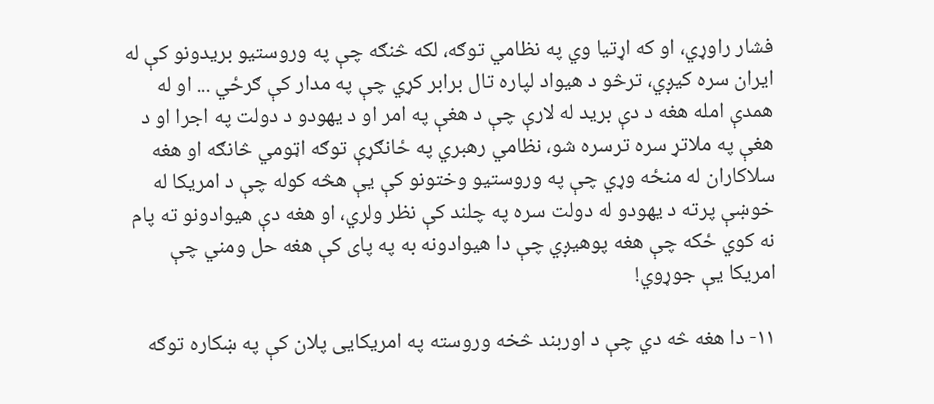فشار راوړي، او که اړتیا وي په نظامي توګه، لکه څنګه چې په وروستیو بریدونو کې له ایران سره کیږي، ترڅو د هیواد لپاره تال برابر کړي چې په مدار کې ګرځي ... او له همدې امله هغه د دې برید له لارې چې د هغې په امر او د یهودو د دولت په اجرا او د هغې په ملاتړ سره ترسره شو، نظامي رهبري په ځانګړې توګه اټومي څانګه او هغه سلاکاران له منځه وړي چې په وروستیو وختونو کې یې هڅه کوله چې د امریکا له خوښې پرته د یهودو له دولت سره په چلند کې نظر ولري، او هغه دې هیوادونو ته پام نه کوي ځکه چې هغه پوهیږي چې دا هیوادونه به په پای کې هغه حل ومني چې امریکا یې جوړوي!

۱۱- دا هغه څه دي چې د اوربند څخه وروسته په امریکایی پلان کې په ښکاره توګه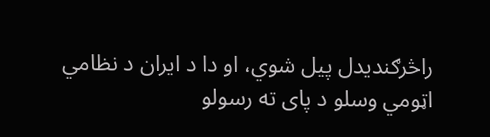راڅرګندیدل پیل شوي، او دا د ایران د نظامي اټومي وسلو د پای ته رسولو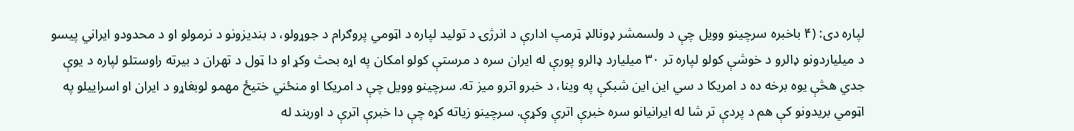لپاره دی: (۴ باخبره سرچینو وویل چې د ولسمشر ډونالډ ټرمپ ادارې د انرژۍ د تولید لپاره د اټومي پروګرام د جوړولو، د بندیزونو د نرمولو او د محدودو ایراني پیسو د میلیاردونو ډالرو د خوشې کولو لپاره تر ۳۰ میلیارد ډالرو پورې له ایران سره د مرستې کولو امکان په اړه بحث وکړ او دا ټول د تهران د بیرته راوستلو لپاره د یوې جدي هڅې یوه برخه ده د امریکا د سي این این شبکې په وینا، د خبرو اترو میز ته. سرچینو وویل چې د امریکا او منځني ختیځ مهمو لوبغاړو د ایران او اسراییلو په اټومي بریدونو کې هم د پردې تر شا له ایرانیانو سره خبرې اترې وکړې. سرچینو زیاته کړه چې دا خبرې اترې د اوربند له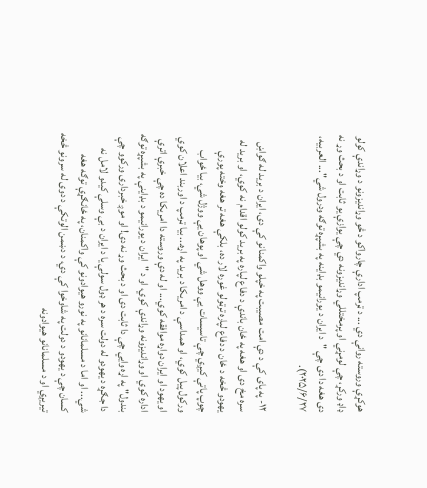هوکړې وروسته روانې دي ... د ټرمپ ادارې چارواکو د څو وړاندیزونو د وړاندې کولو ډاډ ورکړ، چې لومړني او پرمختللي وړاندیزونه دي چې یوازې یو ثابت او د بحث وړ نه دی هغه دا دی چې "د ایران د یورانیمو بډاینه په بشپړه توګه ودرول شي"... العربیه، ۲۰۲۵/۶/۲۷).

۱۲- په پای کې د دې امت مصیبت په خپلو واکمنانو کې دی، ایران د برید له ګواښ سره مخ دی او هغه په ځان باندې د دفاع لپاره په برید کولو اقدام نه کوي، او برید له یهودو څخه د ځان د دفاع لپاره ترټولو غوره لار ده، بلکې هغه تر هغه وخته پورې چوپ پاتې کیږي چې تاسیسات یې ووهل شي او پوهان یې ووژل شي، بیا ځواب ورکول پیل کوي، او همداسې د امریکا د برید په اړه... بیا ټرمپ د اوربند اعلان کوي او یهود او ایران دواړه موافقه کوي... او له دې وروسته دا امریکا ده چې خبرې اترې اداره کوي او وړاندیزونه وړاندې کوي، او د "ایران د یورانیمو د بډاینې په بشپړه توګه بندول" په اړه وايي چې دا ثابت دی او د بحث وړ نه دی! او موږ خبرداری ورکوو چې دا جګړه د یهودو له دولت سره د هر ډول سولې یا د ایران د بې وسلې کیدو لامل نه شي... او اما د مسلمانانو په نورو هیوادونو کې واکمنان، په ځانګړې توګه هغه کسان چې د یهودو د دولت په شاوخوا کې دي، د دښمن الوتکې د دوی له سرونو څخه تیریږي او د مسلمانانو هیوادونه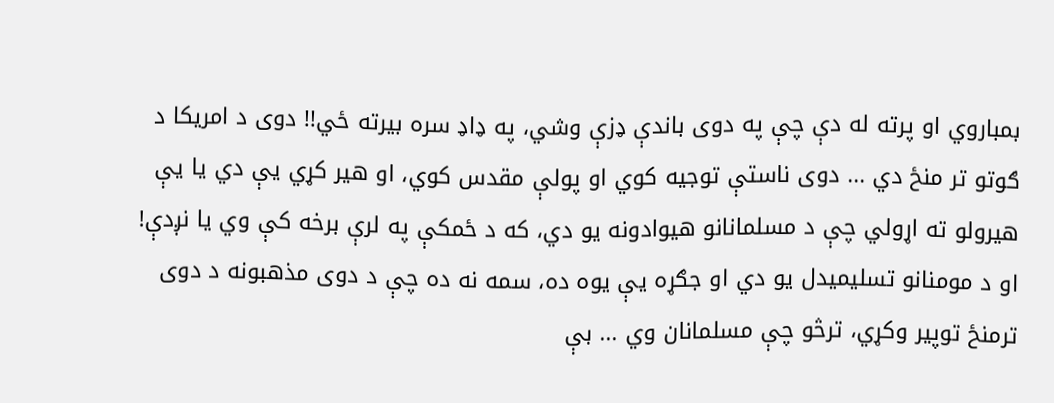بمباروي او پرته له دې چې په دوی باندې ډزې وشي، په ډاډ سره بیرته ځي!! دوی د امریکا د ګوتو تر منځ دي ... دوی ناستې توجیه کوي او پولې مقدس کوي، او هیر کړي یې دي یا یې هیرولو ته اړولي چې د مسلمانانو هیوادونه یو دي، که د ځمکې په لرې برخه کې وي یا نږدې! او د مومنانو تسلیمیدل یو دي او جګړه یې یوه ده، سمه نه ده چې د دوی مذهبونه د دوی ترمنځ توپیر وکړي، ترڅو چې مسلمانان وي ... بې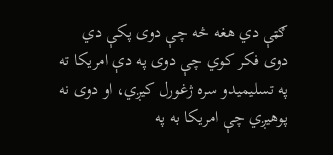ګټې دي هغه څه چې دوی پکې دي دوی فکر کوي چې دوی په دې امریکا ته په تسلیمیدو سره ژغورل کیږي، او دوی نه پوهیږي چې امریکا به په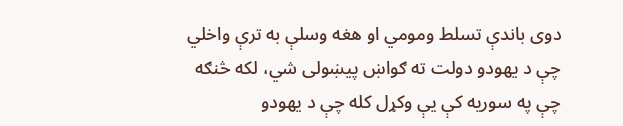دوی باندې تسلط ومومي او هغه وسلې به ترې واخلي چې د یهودو دولت ته ګواښ پیښولی شي، لکه څنګه چې په سوریه کې یې وکړل کله چې د یهودو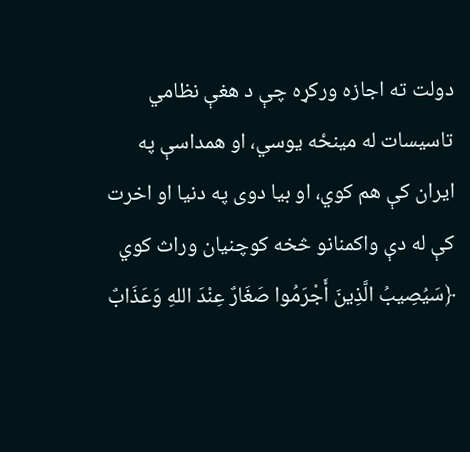دولت ته اجازه ورکړه چې د هغې نظامي تاسیسات له مینځه یوسي، او همداسې په ایران کې هم کوي، او بیا دوی په دنیا او اخرت کې له دې واکمنانو څخه کوچنیان وراث کوي ﴿سَيُصِيبُ الَّذِينَ أَجْرَمُوا صَغَارٌ عِنْدَ اللهِ وَعَذَابٌ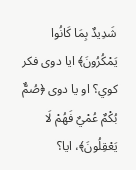شَدِيدٌ بِمَا كَانُوا يَمْكُرُونَ﴾ ایا دوی فکر کوي؟ او یا دوی ﴿صُمٌّ بُكْمٌ عُمْيٌ فَهُمْ لَا يَعْقِلُونَ﴾، ایا؟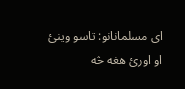ای مسلمانانو: تاسو وینئ او اورئ هغه څه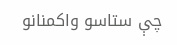چې ستاسو واکمنانو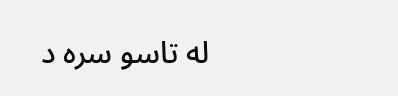له تاسو سره د